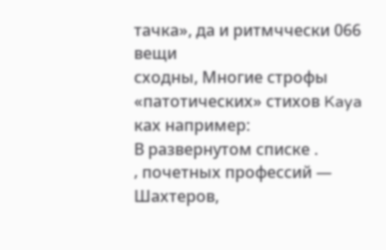тачка», да и ритмччески 066 вещи
сходны, Многие строфы «патотических» стихов Kaya ках например:
В развернутом списке .
‚ почетных профессий —
Шахтеров,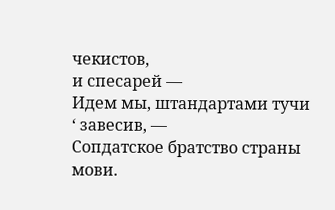чекистов,
и спесарей —
Идем мы, штандартами тучи
‘ завесив, —
Сопдатское братство страны
мови.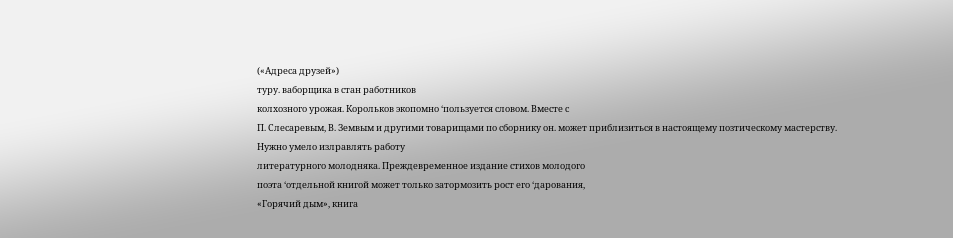(«Адреса друзей»)
туру. ваборщика в стан работников
колхозного урожая. Корольков экопомно ‘пользуется словом. Вместе с
П. Слесаревым, В. Земвым и другими товарищами по сборнику он. может приблизиться в настоящему позтическому мастерству.
Нужно умело излравлять работу
литературного молодняка. Преждевременное издание стихов молодого
поэта ‘отдельной книгой может только затормозить рост его ‘дарования,
«Горячий дым», книга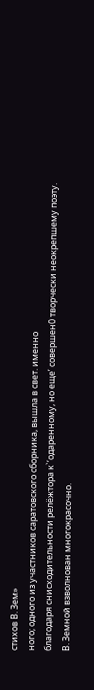стихов В. Зем»
ного; одного из участников саратовского сборника, вышла в свет. именно
благодаря снисходительности релёжтора к`‘одаренному, но еще’ совершен0 творчески неокрепшему поэту.
В. Земной взволнован многокрасочно.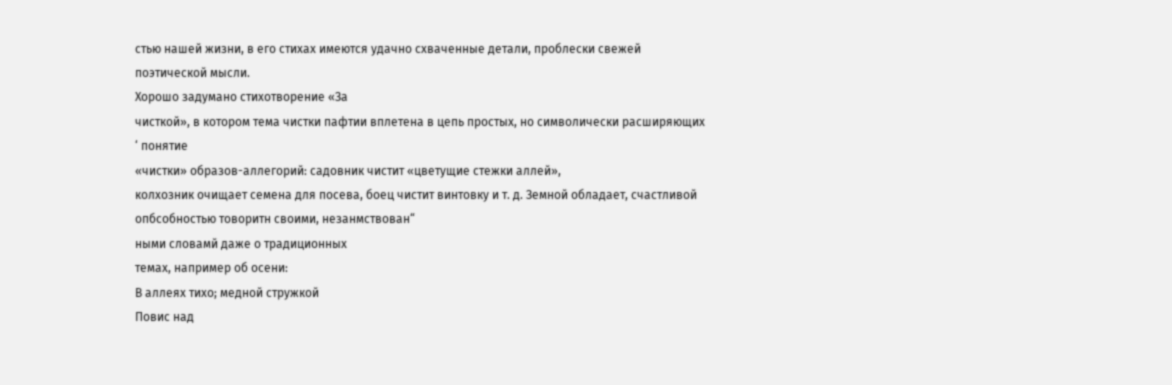стью нашей жизни, в его стихах имеются удачно схваченные детали, проблески свежей поэтической мысли.
Хорошо задумано стихотворение «За
чисткой», в котором тема чистки пафтии вплетена в цепь простых, но символически расширяющих ‘ понятие
«чистки» образов-аллегорий: садовник чистит «цветущие стежки аллей»,
колхозник очищает семена для посева, боец чистит винтовку и т. д. Земной обладает, счастливой опбсобностью товоритн своими, незанмствован“
ными словамй даже о традиционных
темах, например об осени:
В аллеях тихо; медной стружкой
Повис над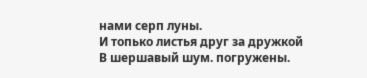нами серп луны.
И топько листья друг за дружкой
В шершавый шум. погружены.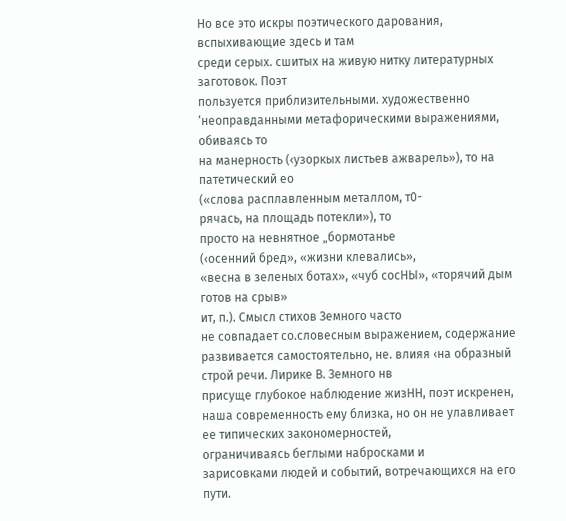Но все это искры поэтического дарования, вспыхивающие здесь и там
среди серых. сшитых на живую нитку литературных заготовок. Поэт
пользуется приблизительными. художественно ‘неоправданными метафорическими выражениями, обиваясь то
на манерность (‹узоркых листьев ажварель»), то на патетический ео
(«слова расплавленным металлом, т0-
рячась, на площадь потекли»), то
просто на невнятное „бормотанье
(‹осенний бред», «жизни клевались»,
«весна в зеленых ботах», «чуб сосНЫ», «торячий дым готов на срыв»
ит, п.). Смысл стихов Земного часто
не совпадает со.словесным выражением, содержание развивается самостоятельно, не. влияя ‹на образный
строй речи. Лирике В. Земного нв
присуще глубокое наблюдение жизHH, поэт искренен, наша современность ему близка, но он не улавливает ее типических закономерностей,
ограничиваясь беглыми набросками и
зарисовками людей и событий, вотречающихся на его пути.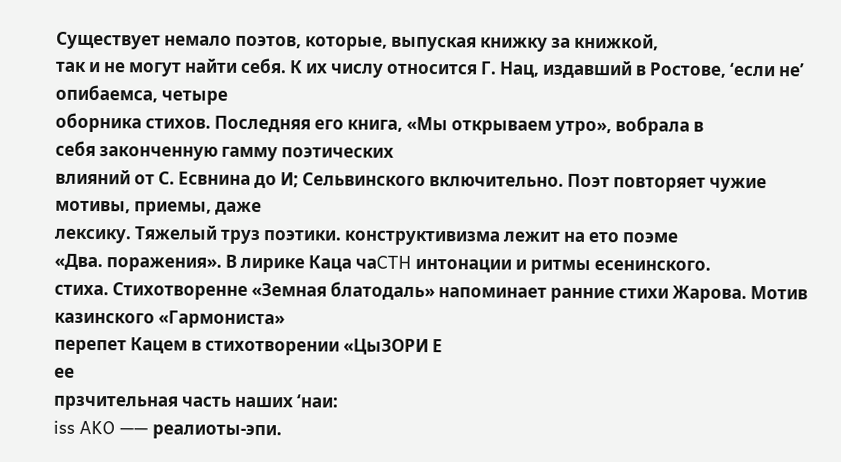Существует немало поэтов, которые, выпуская книжку за книжкой,
так и не могут найти себя. К их числу относится Г. Нац, издавший в Ростове, ‘если не’ опибаемса, четыре
оборника стихов. Последняя его книга, «Мы открываем утро», вобрала в
себя законченную гамму поэтических
влияний от С. Есвнина до И; Сельвинского включительно. Поэт повторяет чужие мотивы, приемы, даже
лексику. Тяжелый труз поэтики. конструктивизма лежит на ето поэме
«Два. поражения». В лирике Каца чаCTH интонации и ритмы есенинского.
стиха. Стихотворенне «Земная блатодаль» напоминает ранние стихи Жарова. Мотив казинского «Гармониста»
перепет Кацем в стихотворении «ЦыЗОРИ Е
ее
прзчительная часть наших ‘наи:
iss AKO —— реалиоты-эпи.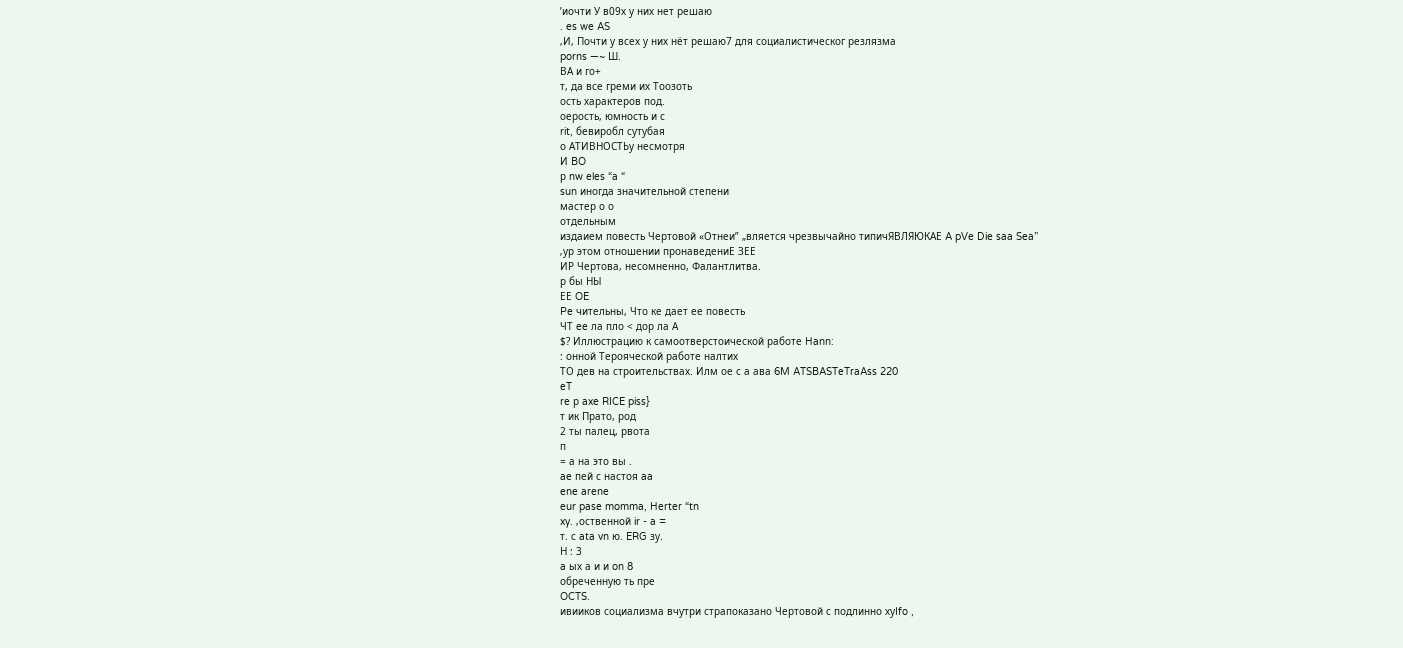’иочти У в09х у них нет решаю
. es we AS
‚И, Почти у всех у них нёт решаю7 для социалистическог резлязма
porns —~ Ш.
ВА и го+
т, да все греми их Тоозоть
ость характеров под.
оерость, юмность и с
rit, бевиробл сутубая
о АТИВНОСТЬу несмотря
И BO
р nw eles “a “
sun иногда значительной степени
мастер о о
отдельным
издаием повесть Чертовой «Отнеи” „вляется чрезвычайно типичЯВЛЯЮКАЕ A pVe Die saa Sea”
‚ур этом отношении пронаведениЕ ЗЕЕ
ИР Чертова, несомненно, Фалантлитва.
р бы НЫ
ЕЕ OE
Pe чительны, Что ке дает ее повесть
ЧТ ee ла пло < дор ла А
$? Иллюстрацию к самоотверстоической работе Hann:
: онной Терояческой работе налтих
ТО дев на строительствах. Илм ое с а ава 6M ATSBASTeTraAss 220
eT
re р axe RICE piss}
т ик Прато, род
2 ты палец, рвота
п
= а на это вы .
ae пей с настоя aa
ene arene
eur pase momma, Herter “tn
xy. ‚оственной ir - a =
т. с ata vn ю. ERG зу.
Н : 3
a ых а и и on 8
обреченную ть пре
OCTS.
ивииков социализма вчутри страпоказано Чертовой с подлинно хуIfo ,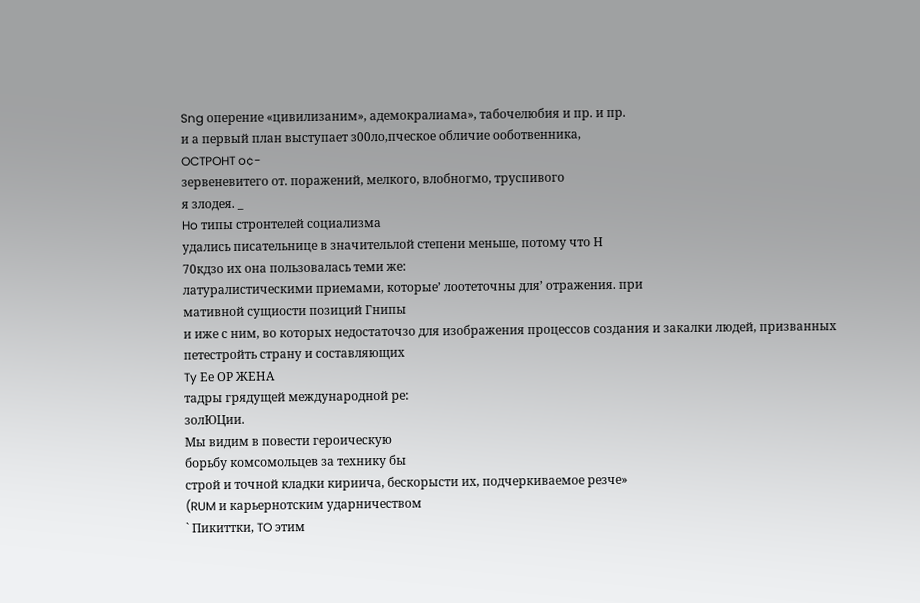Sng оперение «цивилизаним», адемокралиама», табочелюбия и пр. и пр.
и а первый план выступает з00ло‚пческое обличие ооботвенника,
OCTPOHT o¢-
зервеневитего от. поражений, мелкоro, влобногмо, труспивого
я злодея. _
Ho типы стронтелей социализма
удались писательнице в значительлой степени меньше, потому что Н
70кдзо их она пользовалась теми же:
латуралистическими приемами, которые’ лоотеточны для’ отражения. при
мативной сущиости позиций Гнипы
и иже с ним, во которых недостаточзо для изображения процессов создания и закалки людей, призванных
петестройть страну и составляющих
Ty Ее ОР ЖЕНА
тадры грядущей международной ре:
золЮЦии.
Мы видим в повести героическую
борьбу комсомольцев за технику бы
строй и точной кладки кириича, бескорысти их, подчеркиваемое резче»
(RUM и карьернотским ударничеством
` Пикиттки, TO этим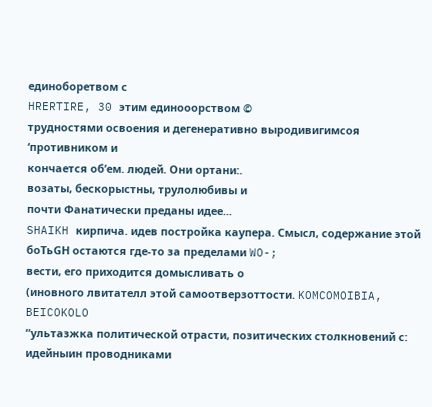единоборетвом с
HRERTIRE, 30 этим единооорством ©
трудностями освоения и дегенеративно выродивигимсоя ‘противником и
кончается об’ем. людей. Они ортани:.
возаты, бескорыстны, трулолюбивы и
почти Фанатически преданы идее...
SHAIKH кирпича. идев постройка каупера. Смысл, содержание этой боТьGH остаются где-то за пределами WO-;
вести, его приходится домысливать о
(иновного лвитателл этой самоотверзоттости. KOMCOMOIBIA, BEICOKOLO
“ультазжка политической отрасти, позитических столкновений с: идейныин проводниками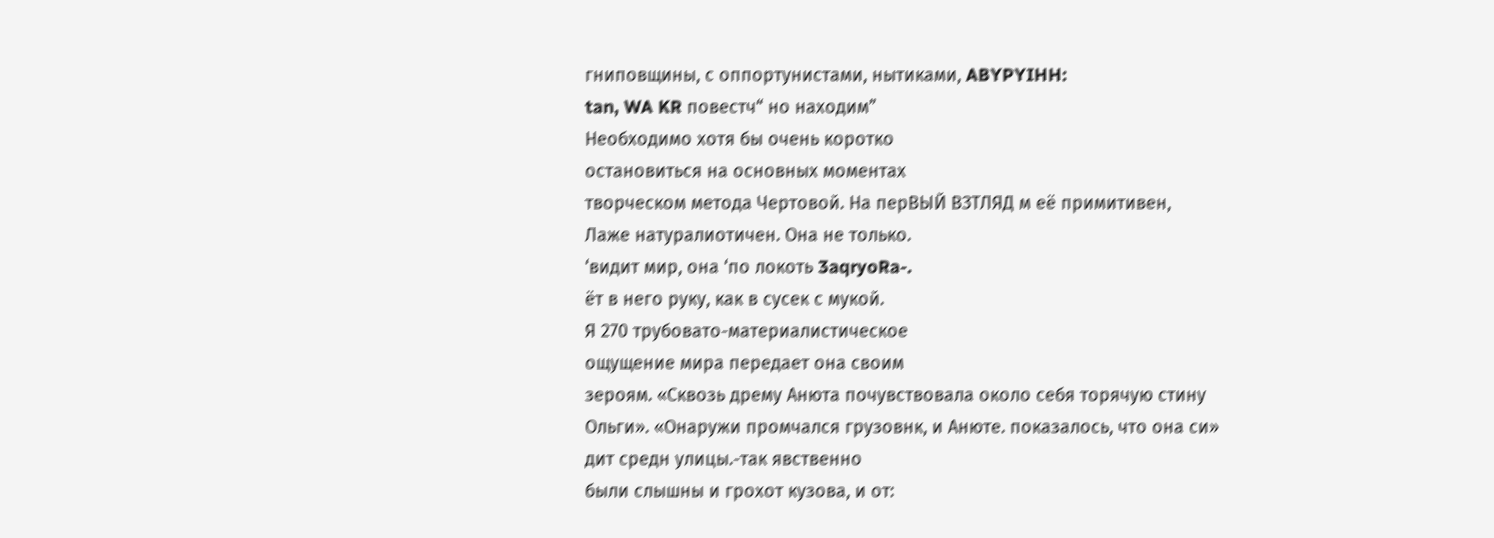гниповщины, с оппортунистами, нытиками, ABYPYIHH:
tan, WA KR повестч“ но находим”
Необходимо хотя бы очень коротко
остановиться на основных моментах
творческом метода Чертовой. На перВЫЙ ВЗТЛЯД м её примитивен,
Лаже натуралиотичен. Она не только.
‘видит мир, она ‘по локоть 3aqryoRa-.
ёт в него руку, как в сусек с мукой.
Я 270 трубовато-материалистическое
ощущение мира передает она своим
зероям. «Сквозь дрему Анюта почувствовала около себя торячую стину
Ольги». «Онаружи промчался грузовнк, и Анюте. показалось, что она си»
дит средн улицы.-так явственно
были слышны и грохот кузова, и от: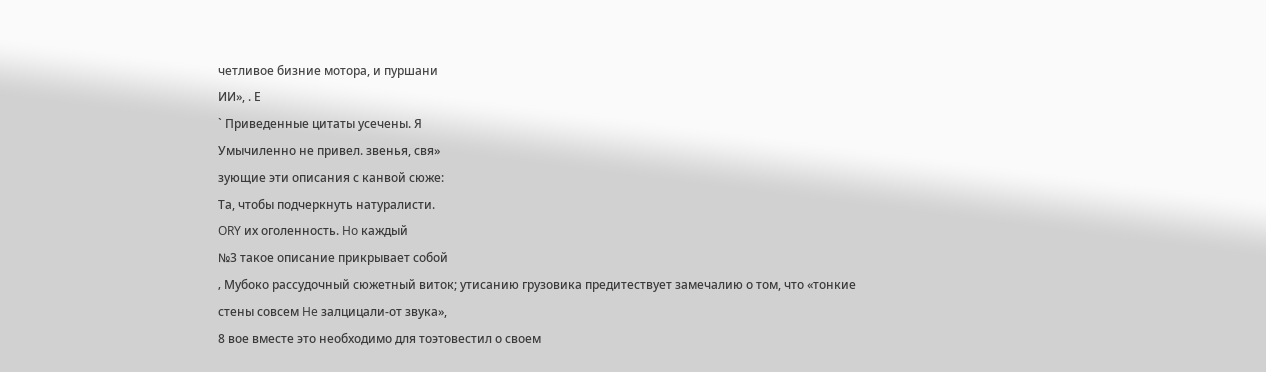четливое бизние мотора, и пуршани
ИИ», . Е
` Приведенные цитаты усечены. Я
Умычиленно не привел. звенья, свя»
зующие эти описания с канвой сюже:
Та, чтобы подчеркнуть натуралисти.
ORY их оголенность. Ho каждый
№3 такое описание прикрывает собой
‚ Мубоко рассудочный сюжетный виток; утисанию грузовика предитествует замечалию о том, что «тонкие
стены совсем He залцицали-от звука»,
8 вое вместе это необходимо для тоэтовестил о своем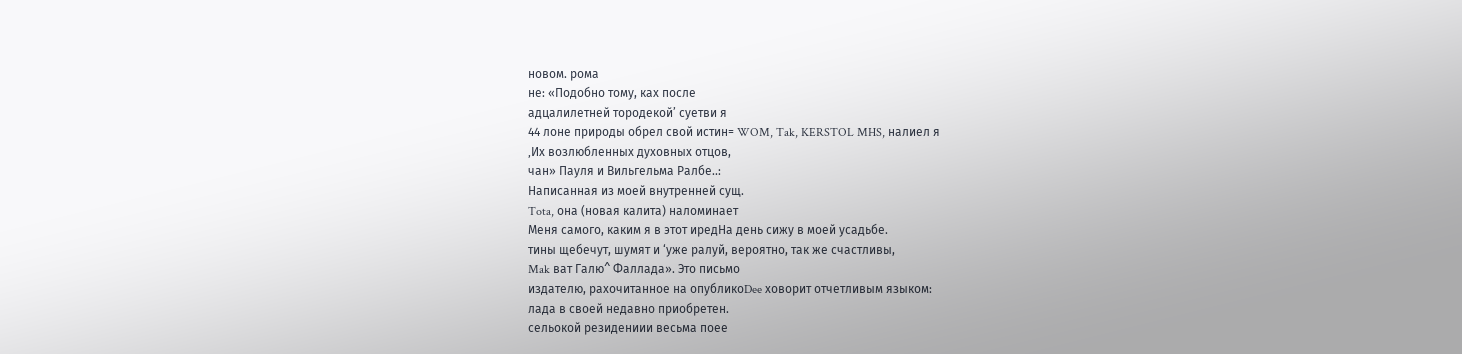новом. рома
не: «Подобно тому, ках после
адцалилетней тородекой’ суетви я
44 лоне природы обрел свой истин= WOM, Tak, KERSTOL MHS, налиел я
‚Их возлюбленных духовных отцов,
чан» Пауля и Вильгельма Ралбе..:
Написанная из моей внутренней сущ.
Tota, она (новая калита) наломинает
Меня самого, каким я в этот иредНа день сижу в моей усадьбе.
тины щебечут, шумят и ‘уже ралуй, вероятно, так же счастливы,
Mak ват Галю^ Фаллада». Это письмо
издателю, рахочитанное на опубликоDee ховорит отчетливым языком:
лада в своей недавно приобретен.
сельокой резидениии весьма поее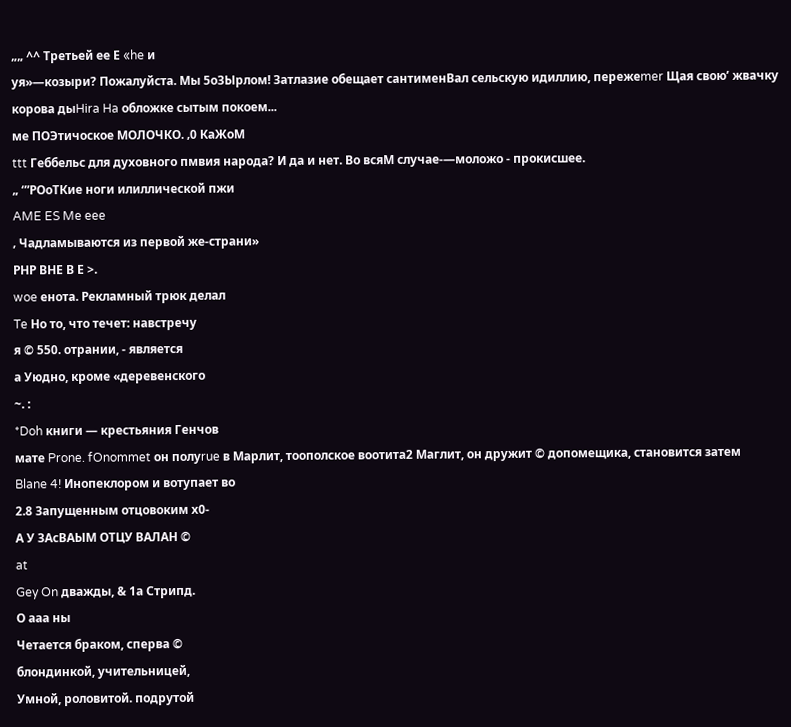„„ ^^ Третьей ее Е «he и
уя»—козыри? Пожалуйста. Мы 5оЗЫрлом! Затлазие обещает сантименВал сельскую идиллию, пережеmer Щая свою’ жвачку корова дыHira Ha обложке сытым покоем...
ме ПОЭтичоское МОЛОЧКО. ‚0 КаЖоМ
ttt Геббельс для духовного пмвия народа? И да и нет. Во всяМ случае-—моложо - прокисшее.
„ ‘”РОоТКие ноги илиллической пжи
AME ES Me eee
‚ Чадламываются из первой же-страни»
РНР ВНЕ В Е >.
woe енота. Рекламный трюк делал
Te Но то, что течет: навстречу
я © 550. отрании, - является
а Уюдно, кроме «деревенского
~. :
*Doh книги — крестьяния Генчов
мате Prone. fOnommet он полуrue в Марлит, тоополское воотита2 Маглит, он дружит © допомещика, становится затем
Blane 4! Инопеклором и вотупает во
2.8 Запущенным отцовоким х0-
А У ЗАсВАЫМ ОТЦУ ВАЛАН ©
at
Gey On дважды, & 1а Стрипд.
О ааа ны
Четается браком, сперва ©
блондинкой, учительницей,
Умной, роловитой. подрутой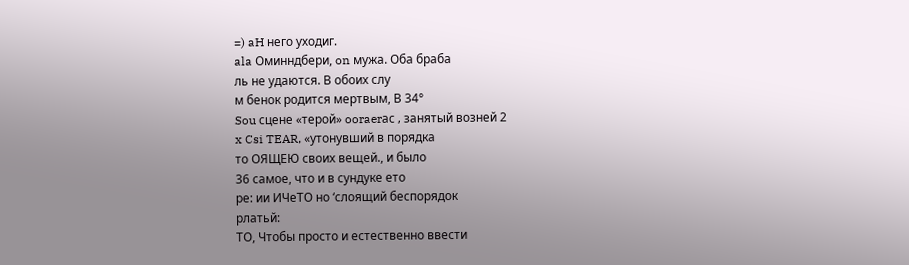=) aH него уходиг.
ala Оминндбери, on мужа. Оба браба
ль не удаются. В обоих слу
м бенок родится мертвым, В 34°
Sou сцене «терой» ooraerас ‚ занятый возней 2
x Csi TEAR, «утонувший в порядка
то ОЯЩЕЮ своих вещей., и было
36 самое, что и в сундуке ето
ре: ии ИЧеТО но ‘слоящий беспорядок
рлатьй:
ТО, Чтобы просто и естественно ввести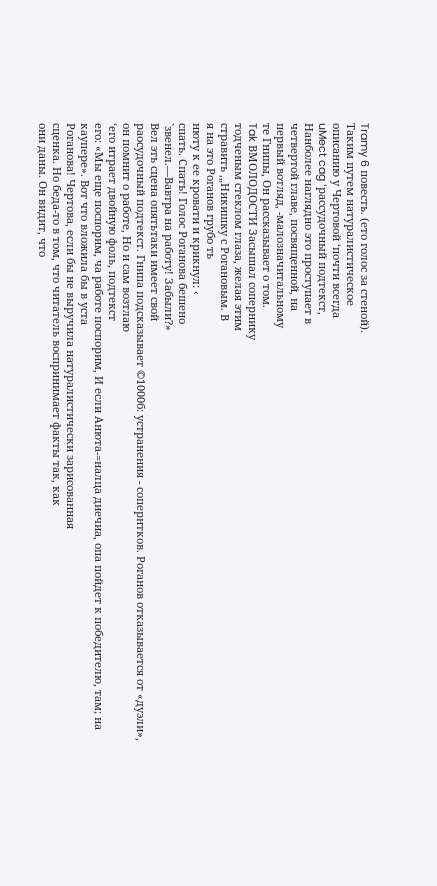Tramy 6 повесть. (ето голос за стеной).
Таким путем натуралистическое
описанию у Чертовой ‘почти всегда
uMect cag ‘рассудочный подтекст,
Нанболее наглядно это проступает в
четвертой главе, посвященной, на
первый вотляд, -малозначитальному
те Гнипы, Он рассказывает о том.
Tak ВМОЛОДОСТИ Засышал сопернику
тодченым стеклом глаза, желая этим
стравить ‚„Никишку с Рогановым. В
я на это Роганов грубо ть
нюту к ее кровати и крикнул: ‹
спать. Спать! Голос Роганова бешено
`звенел.—Вавтра на работу! Забыли?»
Вел эть сцена опятьтаки имеет свой
раосудочный подтекст. Гнипа подсказывает ©1000б: устранения - сопернтков. Роганов отказывается от «дуэли»,
он помнит о работе, Но и сам возтлаю
‘его итрает двойную фоль, подтекст
его: «Мы еще поспорим, ча работе поспорим, И если Анюта-=налца диечиа, опа пойдет к победителю, там; на
каупере». Вот что вложила бы в уста
Роганова! Чертова, если бы не выручила натуралистически зарисованная
сценка. Но беда-то в том, что читатель воспринимает факты так, как
они даны. Он видит, что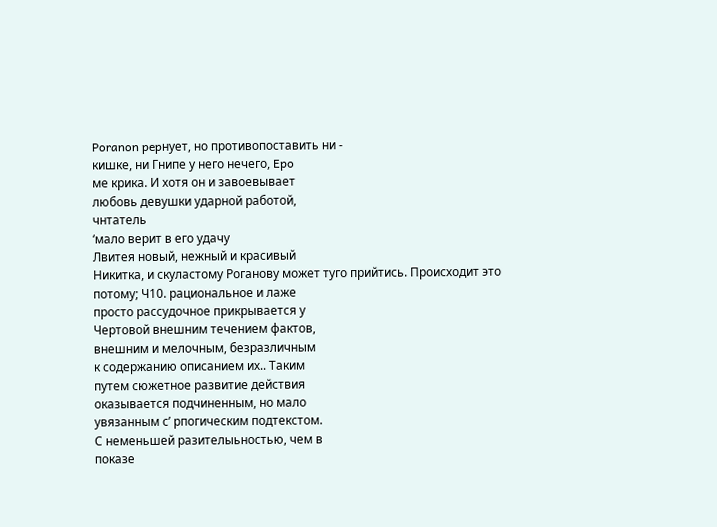Poranon pepнует, но противопоставить ни -
кишке, ни Гнипе у него нечего, Epo
ме крика. И хотя он и завоевывает
любовь девушки ударной работой,
чнтатель
‘мало верит в его удачу
Лвитея новый, нежный и красивый
Никитка, и скуластому Роганову может туго прийтись. Происходит это
потому; Ч10. рациональное и лаже
просто рассудочное прикрывается у
Чертовой внешним течением фактов,
внешним и мелочным, безразличным
к содержанию описанием их.. Таким
путем сюжетное развитие действия
оказывается подчиненным, но мало
увязанным с’ рпогическим подтекстом.
С неменьшей разителыьностью, чем в
показе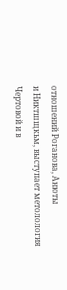отношений Роганова, Анюты
и Никтшщкьм, выступает метолология
Чертовой и в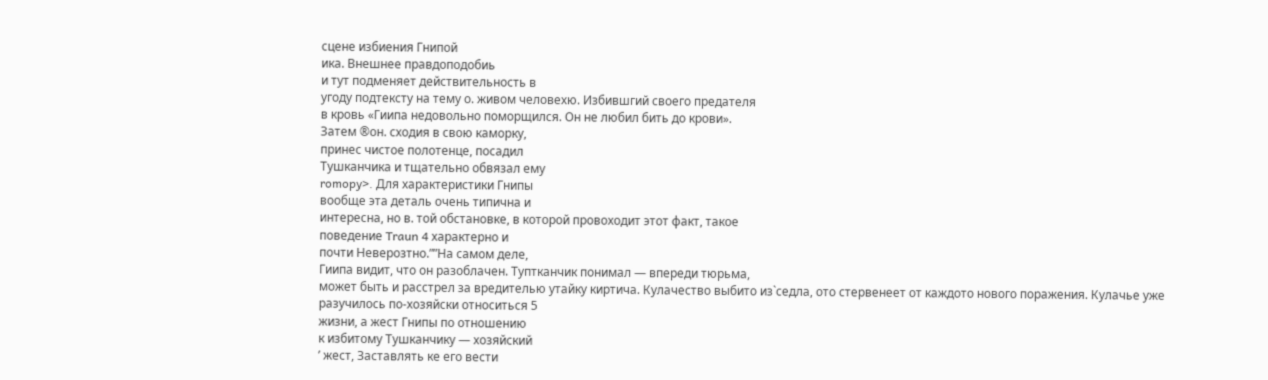сцене избиения Гнипой
ика. Внешнее правдоподобиь
и тут подменяет действительность в
угоду подтексту на тему о. живом человехю. Избившгий своего предателя
в кровь «Гиипа недовольно поморщился. Он не любил бить до крови».
Затем ®он. сходия в свою каморку,
принес чистое полотенце, посадил
Тушканчика и тщательно обвязал ему
romopy>. Для характеристики Гнипы
вообще эта деталь очень типична и
интересна, но в. той обстановке, в которой провоходит этот факт, такое
поведение Traun 4 характерно и
почти Неверозтно.””На самом деле,
Гиипа видит, что он разоблачен. Туптканчик понимал — впереди тюрьма,
может быть и расстрел за вредителью утайку киртича. Кулачество выбито из`седла, ото стервенеет от каждото нового поражения. Кулачье уже
разучилось по-хозяйски относиться 5
жизни, а жест Гнипы по отношению
к избитому Тушканчику — хозяйский
’ жест, Заставлять ке его вести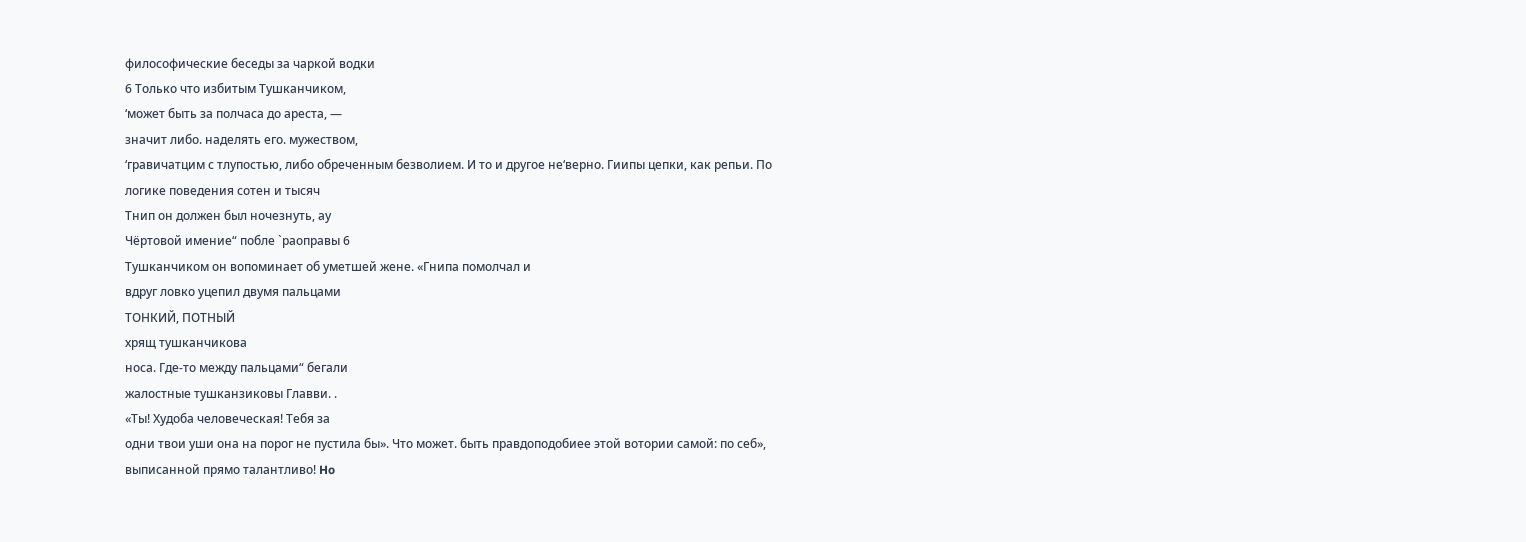философические беседы за чаркой водки
6 Только что избитым Тушканчиком,
‘может быть за полчаса до ареста, —
значит либо. наделять его. мужеством,
‘гравичатцим с тлупостью, либо обреченным безволием. И то и другое не‘верно. Гиипы цепки, как репьи. По
логике поведения сотен и тысяч
Тнип он должен был ночезнуть, ау
Чёртовой имение“ побле `раоправы 6
Тушканчиком он вопоминает об уметшей жене. «Гнипа помолчал и
вдруг ловко уцепил двумя пальцами
ТОНКИЙ, ПОТНЫЙ
хрящ тушканчикова
носа. Где-то между пальцами“ бегали
жалостные тушканзиковы Главви. .
«Ты! Худоба человеческая! Тебя за
одни твои уши она на порог не пустила бы». Что может. быть правдоподобиее этой вотории самой: по себ»,
выписанной прямо талантливо! Ho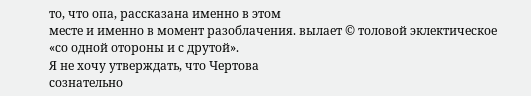то, что опа, рассказана именно в этом
месте и именно в момент разоблачения. вылает © толовой эклектическое
«со одной отороны и с друтой».
Я не хочу утверждать, что Чертова
сознательно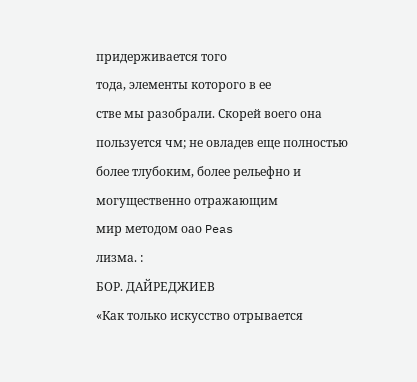придерживается того
тода, элементы которого в ее
стве мы разобрали. Скорей воего она
пользуется чм; не овладев еще полностью более тлубоким, более рельефно и могущественно отражающим
мир методом оао Peas
лизма. :
БОР. ДАЙРЕДЖИЕВ
«Как только искусство отрывается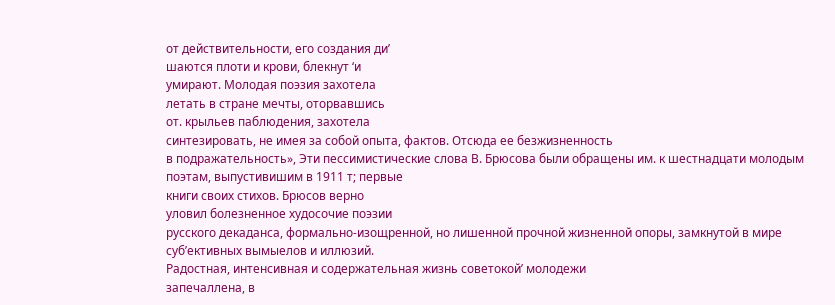от действительности, его создания ди’
шаются плоти и крови, блекнут ‘и
умирают. Молодая поэзия захотела
летать в стране мечты, оторвавшись
от. крыльев паблюдения, захотела
синтезировать, не имея за собой опыта, фактов. Отсюда ее безжизненность
в подражательность», Эти пессимистические слова В. Брюсова были обращены им. к шестнадцати молодым
поэтам, выпустивишим в 1911 т; первые
книги своих стихов. Брюсов верно
уловил болезненное худосочие поэзии
русского декаданса, формально-изощренной, но лишенной прочной жизненной опоры, замкнутой в мире
суб’ективных вымыелов и иллюзий.
Радостная, интенсивная и содержательная жизнь советокой’ молодежи
запечаллена, в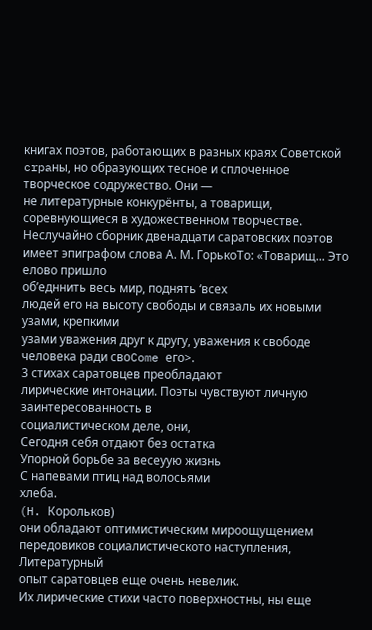книгах поэтов, работающих в разных краях Советской crpaны, но образующих тесное и сплоченное творческое содружество. Они —
не литературные конкурёнты, а товарищи, соревнующиеся в художественном творчестве. Неслучайно сборник двенадцати саратовских поэтов
имеет эпиграфом слова А. М. ГорькоTo: «Товарищ... Это елово пришло
об’едннить весь мир, поднять ‘всех
людей его на высоту свободы и связаль их новыми узами, крепкими
узами уважения друг к другу, уважения к свободе человека ради своCome его>.
3 стихах саратовцев преобладают
лирические интонации. Поэты чувствуют личную заинтересованность в
социалистическом деле, они,
Сегодня себя отдают без остатка
Упорной борьбе за весеуую жизнь
С напевами птиц над волосьями
хлеба.
(H. Корольков)
они обладают оптимистическим мироощущением передовиков социалистическото наступления, Литературный
опыт саратовцев еще очень невелик.
Их лирические стихи часто поверхностны, ны еще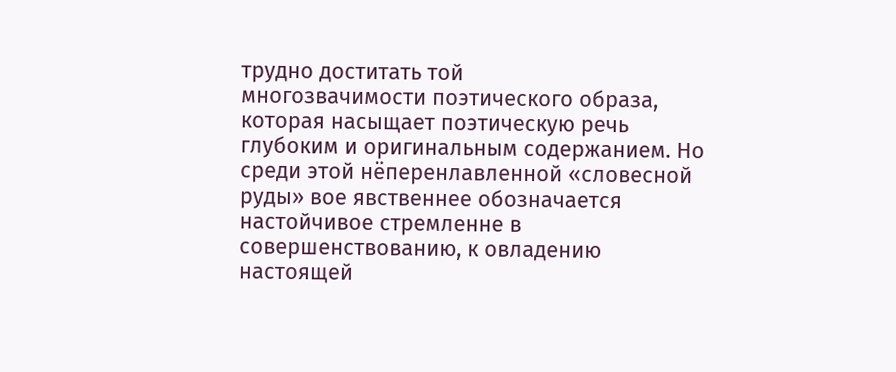трудно доститать той
многозвачимости поэтического образа,
которая насыщает поэтическую речь
глубоким и оригинальным содержанием. Но среди этой нёперенлавленной «словесной руды» вое явственнее обозначается настойчивое стремленне в совершенствованию, к овладению настоящей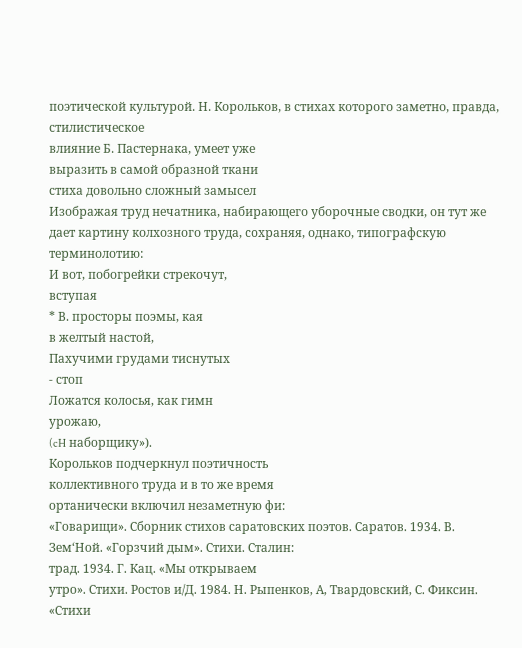поэтической культурой. Н. Корольков, в стихах которого заметно, правда, стилистическое
влияние Б. Пастернака, умеет уже
выразить в самой образной ткани
стиха довольно сложный замысел
Изображая труд нечатника, набирающего уборочные сводки, он тут же
дает картину колхозного труда, coхраняя, однако, типографскую терминолотию:
И вот, побогрейки стрекочут,
вступая
* В. просторы поэмы, кая
в желтый настой,
Пахучими грудами тиснутых
- стоп
Ложатся колосья, как гимн
урожаю,
(cH наборщику»).
Корольков подчеркнул поэтичность
коллективного труда и в то же время
ортанически включил незаметную фи:
«Говарищи». Сборник стихов саратовских поэтов. Саратов. 1934. В. Зем‘Ной. «Горзчий дым». Стихи. Сталин:
трад. 1934. Г. Кац. «Мы открываем
утро». Стихи. Ростов и/Д. 1984. Н. Рыпенков, А, Твардовский, С. Фиксин.
«Стихи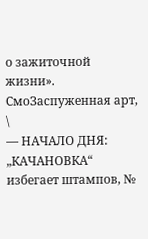о зажиточной жизни». СмоЗаспуженная арт,
\
— НАЧАЛО ДНЯ:
„КАЧАНОВКА“
избегает штампов, №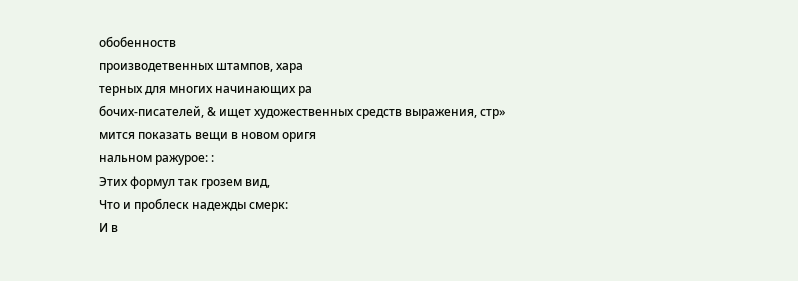обобенноств
производетвенных штампов, хара
терных для многих начинающих ра
бочих-писателей, & ищет художественных средств выражения, стр»
мится показать вещи в новом оригя
нальном ражурое: :
Этих формул так грозем вид,
Что и проблеск надежды смерк:
И в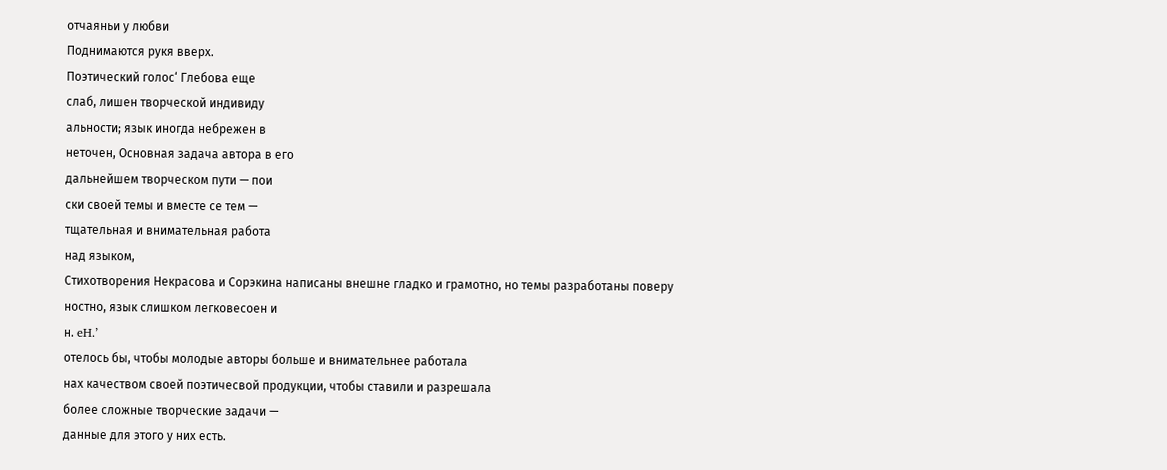отчаяньи у любви
Поднимаются рукя вверх.
Поэтический голос‘ Глебова еще
слаб, лишен творческой индивиду
альности; язык иногда небрежен в
неточен, Основная задача автора в его
дальнейшем творческом пути — пои
ски своей темы и вместе се тем —
тщательная и внимательная работа
над языком,
Стихотворения Некрасова и Сорэкина написаны внешне гладко и грамотно, но темы разработаны поверу
ностно, язык слишком легковесоен и
н. eH.’
отелось бы, чтобы молодые авторы больше и внимательнее работала
нах качеством своей поэтичесвой продукции, чтобы ставили и разрешала
более сложные творческие задачи —
данные для этого у них есть.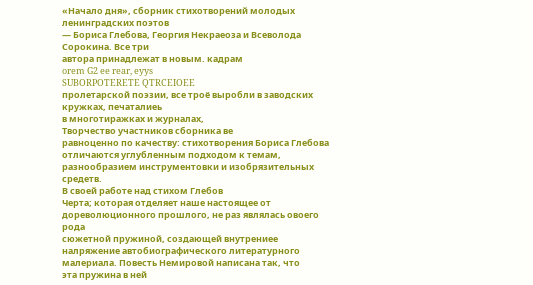«Начало дня», сборник стихотворений молодых ленинградских поэтов
— Бориса Глебова, Георгия Некраеоза и Всеволода Сорокина. Все три
автора принадлежат в новым. кадрам
orem G2 ee rear, eyys
SUBORPOTERETE QTRCEIOEE
пролетарской поэзии, все троё выробли в заводских кружках, печаталиеь
в многотиражках и журналах,
Творчество участников сборника ве
равноценно по качеству: стихотворения Бориса Глебова отличаются углубленным подходом к темам, разнообразием инструментовки и изобрязительных средетв.
В своей работе над стихом Глебов
Черта; которая отделяет наше настоящее от дореволюционного прошлого, не раз являлась овоего рода
сюжетной пружиной, создающей внутрениее налряжение автобиографического литературного малериала. Повесть Немировой написана так, что
эта пружина в ней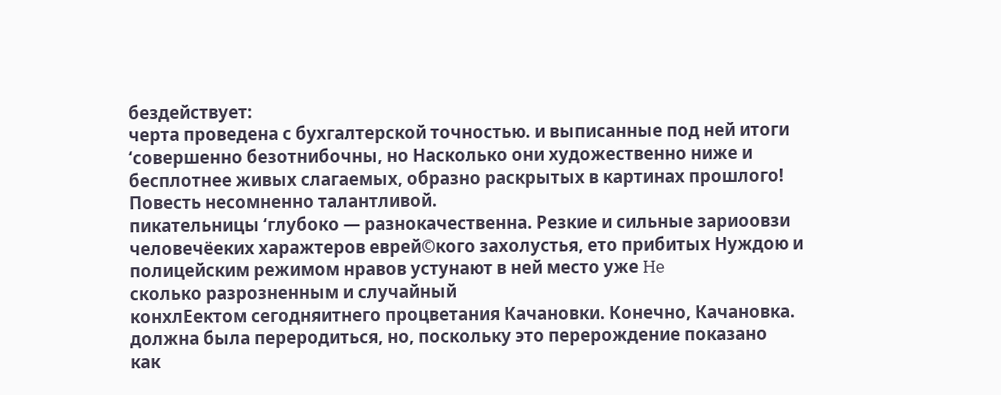бездействует:
черта проведена с бухгалтерской точностью. и выписанные под ней итоги
‘совершенно безотнибочны, но Haсколько они художественно ниже и
бесплотнее живых слагаемых, образно раскрытых в картинах прошлого!
Повесть несомненно талантливой.
пикательницы ‘глубоко — разнокачественна. Резкие и сильные зариоовзи человечёеких харажтеров еврей©кого захолустья, ето прибитых Hyждою и полицейским режимом нравов устунают в ней место уже He
сколько разрозненным и случайный
конхлЕектом сегодняитнего процветания Качановки. Конечно, Качановка.
должна была переродиться, но, поскольку это перерождение показано
как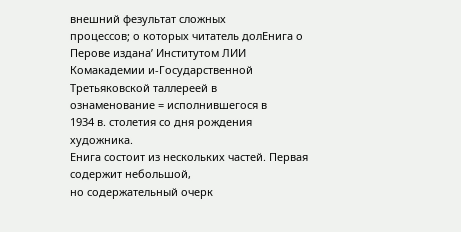внешний фезультат сложных
процессов; о которых читатель долЕнига о Перове издана’ Институтом ЛИИ Комакадемии и-Государственной Третьяковской таллереей в
ознаменование = исполнившегося в
1934 в. столетия со дня рождения
художника.
Енига состоит из нескольких частей. Первая содержит небольшой,
но содержательный очерк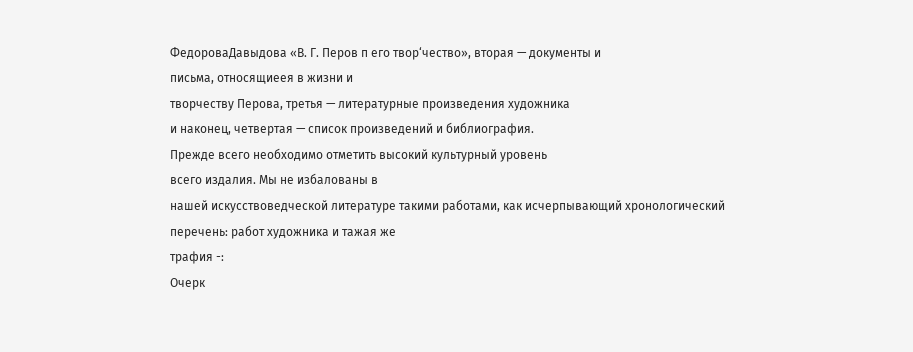ФедороваДавыдова «В. Г. Перов п его твор‘чество», вторая — документы и
письма, относящиеея в жизни и
творчеству Перова, третья — литературные произведения художника
и наконец, четвертая — список произведений и библиография.
Прежде всего необходимо отметить высокий культурный уровень
всего издалия. Мы не избалованы в
нашей искусствоведческой литературе такими работами, как исчерпывающий хронологический перечень: работ художника и тажая же
трафия -:
Очерк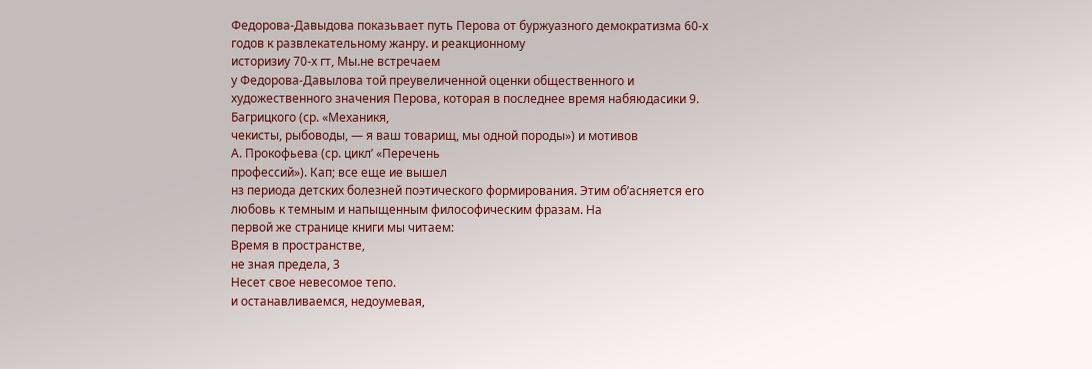Федорова-Давыдова показьвает путь Перова от буржуазного демократизма 60-х годов к развлекательному жанру. и реакционному
историзиу 70-х гт, Мы.не встречаем
у Федорова-Давылова той преувеличенной оценки общественного и
художественного значения Перова, которая в последнее время набяюдасики 9. Багрицкого (ср. «Механикя,
чекисты, рыбоводы, — я ваш товарищ, мы одной породы») и мотивов
А. Прокофьева (ср. цикл’ «Перечень
профессий»). Кап; все еще ие вышел
нз периода детских болезней поэтического формирования. Этим об’асняется его любовь к темным и напыщенным философическим фразам. На
первой же странице книги мы читаем:
Время в пространстве,
не зная предела, 3
Несет свое невесомое тепо.
и останавливаемся, недоумевая,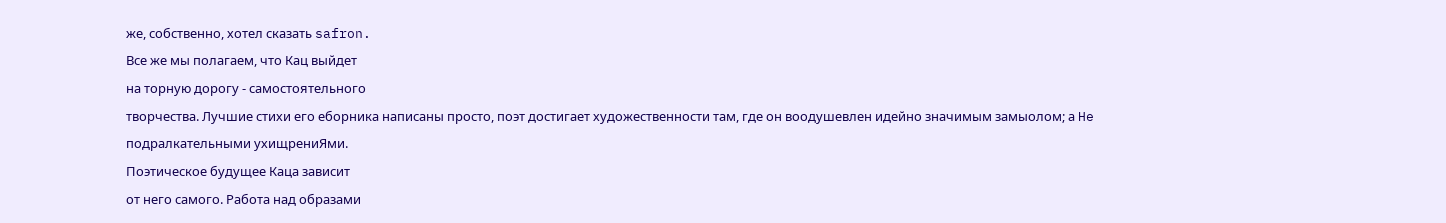же, собственно, хотел сказать safron.
Все же мы полагаем, что Кац выйдет
на торную дорогу - самостоятельного
творчества. Лучшие стихи его еборника написаны просто, поэт достигает художественности там, где он воодушевлен идейно значимым замыолом; а He подралкательными ухищрениЯми.
Поэтическое будущее Каца зависит
от него самого. Работа над образами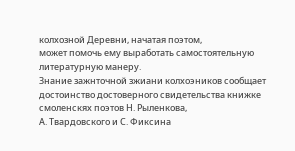колхозной Деревни, начатая поэтом,
может помочь ему выработать самостоятельную литературную манеру.
Знание зажнточной зжиани колхоэников сообщает достоинство достоверного свидетельства книжке смоленскях поэтов Н. Рыленкова,
А. Твардовского и С. Фиксина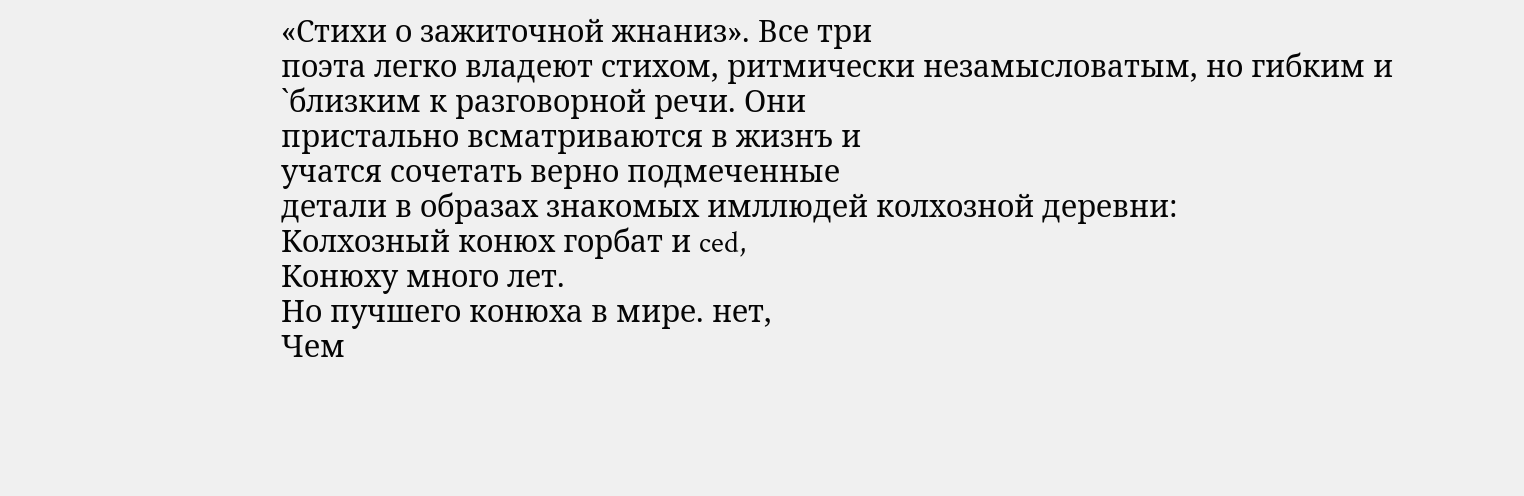«Стихи о зажиточной жнаниз». Все три
поэта легко владеют стихом, ритмически незамысловатым, но гибким и
`близким к разговорной речи. Они
пристально всматриваются в жизнъ и
учатся сочетать верно подмеченные
детали в образах знакомых имллюдей колхозной деревни:
Колхозный конюх горбат и ced,
Конюху много лет.
Но пучшего конюха в мире. нет,
Чем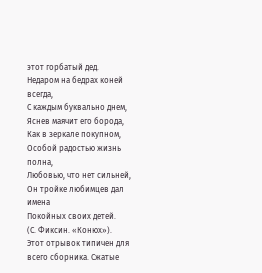этот горбатый дед.
Недаром на бедрах коней всегда,
С каждым буквально днем,
Яснев маячит его борода,
Как в зеркале покупном,
Особой радостью жизнь полна,
Любовью, что нет сильней,
Он тройке любимцев дал имена
Покойных своих детей.
(С. Фиксин. «Конюх»).
Этот отрывок типичен для всего сборника. Сжатые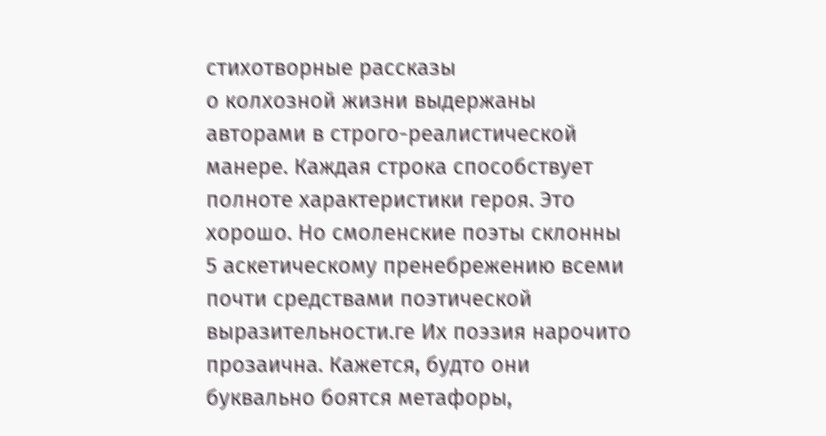стихотворные рассказы
о колхозной жизни выдержаны авторами в строго-реалистической манере. Каждая строка способствует полноте характеристики героя. Это хорошо. Но смоленские поэты склонны
5 аскетическому пренебрежению всеми почти средствами поэтической выразительности.ге Их поэзия нарочито
прозаична. Кажется, будто они буквально боятся метафоры,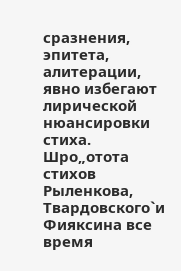сразнения,
эпитета, алитерации, явно избегают
лирической нюансировки стиха. Шро„отота стихов Рыленкова, Твардовского`и Фияксина все время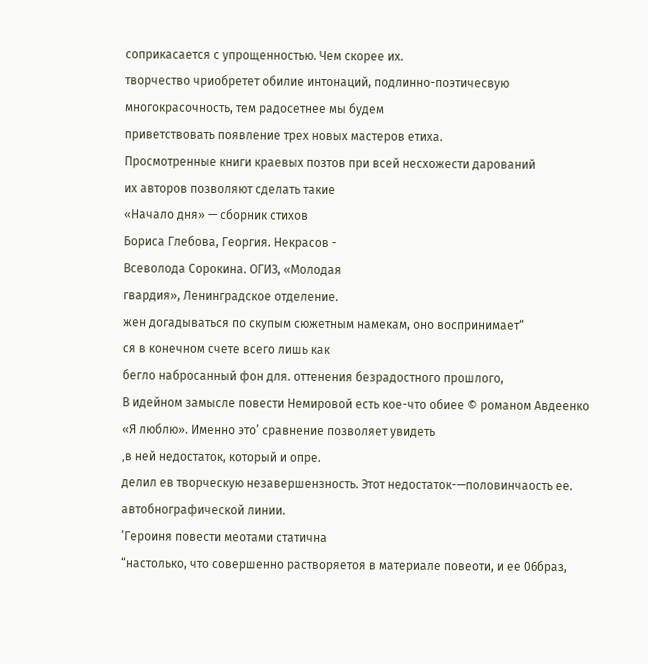соприкасается с упрощенностью. Чем скорее их.
творчество чриобретет обилие интонаций, подлинно-поэтичесвую многокрасочность, тем радосетнее мы будем
приветствовать появление трех новых мастеров етиха.
Просмотренные книги краевых позтов при всей несхожести дарований
их авторов позволяют сделать такие
«Начало дня» — сборник стихов
Бориса Глебова, Георгия. Некрасов -
Всеволода Сорокина. ОГИЗ, «Молодая
гвардия», Ленинградское отделение.
жен догадываться по скупым сюжетным намекам, оно воспринимает“
ся в конечном счете всего лишь как
бегло набросанный фон для. оттенения безрадостного прошлого,
В идейном замысле повести Немировой есть кое-что обиее © романом Авдеенко «Я люблю». Именно это’ сравнение позволяет увидеть
‚в ней недостаток, который и опре.
делил ев творческую незавершензность. Этот недостаток-—половинчаость ее. автобнографической линии.
’Героиня повести меотами статична
“настолько, что совершенно растворяетоя в материале повеоти, и ее 06браз,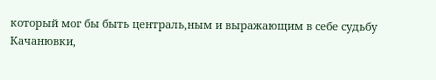который мог бы быть централь‚ным и выражающим в себе судьбу
Качанювки,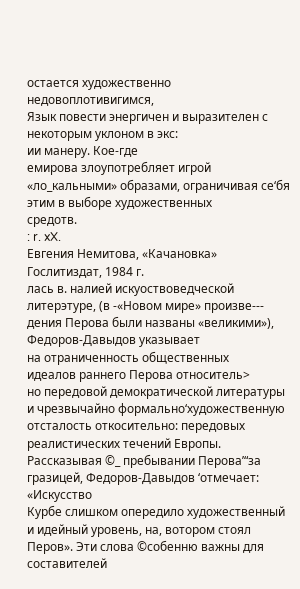остается художественно
недовоплотивигимся,
Язык повести энергичен и выразителен с некоторым уклоном в экс:
ии манеру. Кое-где
емирова злоупотребляет игрой «ло_кальными» образами, ограничивая се‘бя этим в выборе художественных
средотв.
: r. xX.
Евгения Немитова, «Качановка»
Гослитиздат, 1984 г.
лась в. налией искуоствоведческой литерэтуре, (в -«Новом мире» произве---
дения Перова были названы «великими»), Федоров-Давыдов указывает
на отраниченность общественных
идеалов раннего Перова относитель>
но передовой демократической литературы и чрезвычайно формально‘художественную отсталость откосительно: передовых реалистических течений Европы. Рассказывая ©_ пребывании Перова’“за гразицей, Федоров-Давыдов ‘отмечает: «Искусство
Курбе слишком опередило художественный и идейный уровень, на, вотором стоял Перов». Эти слова ©собенню важны для составителей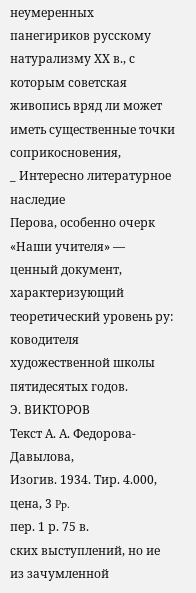неумеренных панегириков русскому
натурализму ХХ в., с которым coветская живопись вряд ли может
иметь существенные точки соприкосновения,
_ Интересно литературное наследие
Перова, особенно очерк «Наши учителя» — ценный документ, характеризующий теоретический уровень ру:
ководителя художественной школы
пятидесятых годов.
Э. ВИКТОРОВ
Текст А. А. Федорова-Давылова,
Изогив. 1934. Тир. 4.000, цена, 3 Pp.
пер. 1 р. 75 в.
ских выступлений, но ие из зачумленной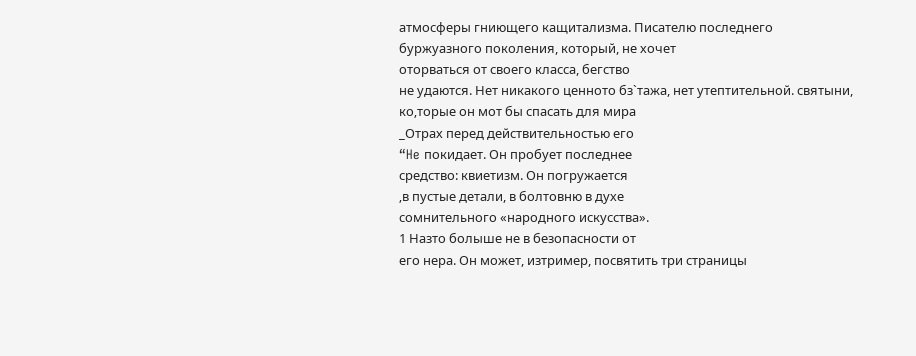атмосферы гниющего кащитализма. Писателю последнего буржуазного поколения, который, не хочет
оторваться от своего класса, бегство
не удаются. Нет никакого ценното бз`тажа, нет утептительной. святыни, ко‚торые он мот бы спасать для мира
_Отрах перед действительностью его
“He покидает. Он пробует последнее
средство: квиетизм. Он погружается
‚в пустые детали, в болтовню в духе
сомнительного «народного искусства».
1 Назто болыше не в безопасности от
его нера. Он может, изтример, посвятить три страницы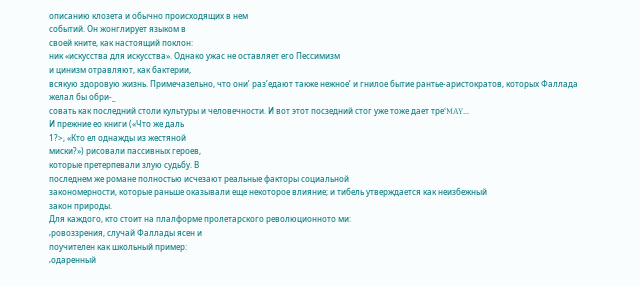описанию клозета и обычно происходящих в нем
событий. Он жонглирует языком в
своей кните, как настоящий поклон:
ник «искусства для искусства». Однако ужас не оставляет его Пессимизм
и цинизм отравляют, как бактерии,
всякую здоровую жизнь. Примечазельно, что они’ раз’едают также нежное’ и гнилое бытие рантье-аристократов, которых Фаллада желал бы обри-_
совать как последний столи культуры и человечности. И вот этот посзедний стог уже тоже дает тре‘MAY...
И прежние ео книги («Что же даль
1?>, «Кто ел однажды из жестяной
миски?») рисовали пассивных героев,
которые претерпевали злую судьбу. В
последнем же романе полностью исчезают реальные факторы социальной
закономерности, которые раньше оказывали еще некоторое влияние; и тибель утверждается как неизбежный
закон природы.
Для каждого, кто стоит на плалформе пролетарского революционното ми:
‚ровоззрения, случай Фаллады ясен и
поучителен как школьный пример:
‚одаренный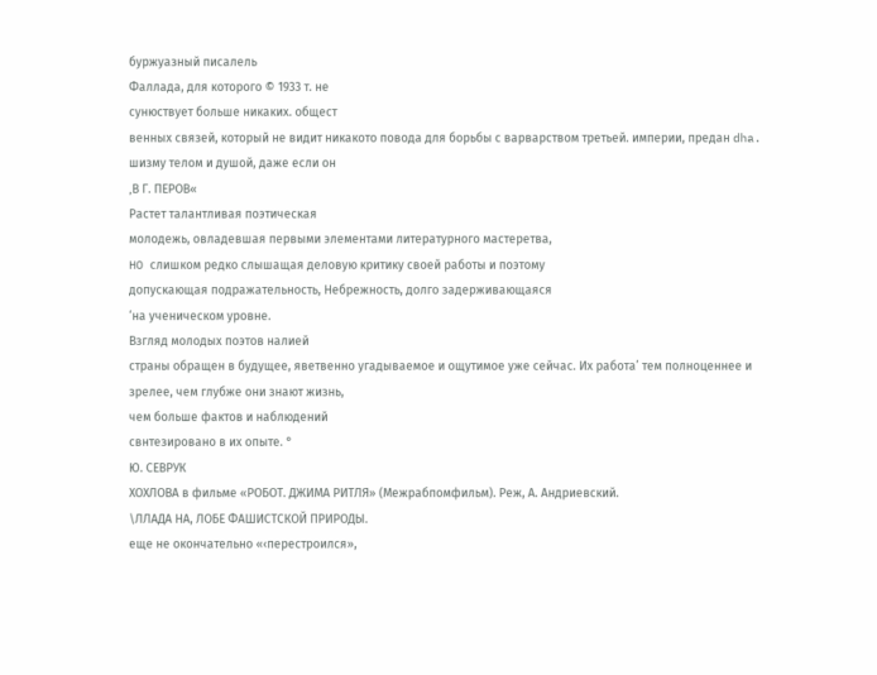буржуазный писалель
Фаллада, для которого © 1933 т. не
сунюствует больше никаких. общест
венных связей, который не видит никакото повода для борьбы с варварством третьей. империи, предан dha.
шизму телом и душой, даже если он
‚В Г. ПЕРОВ«
Растет талантливая поэтическая
молодежь, овладевшая первыми элементами литературного мастеретва,
HO слишком редко слышащая деловую критику своей работы и поэтому
допускающая подражательность, Heбрежность, долго задерживающаяся
‘на ученическом уровне.
Взгляд молодых поэтов налией
страны обращен в будущее, яветвенно угадываемое и ощутимое уже сейчас. Их работа’ тем полноценнее и
зрелее, чем глубже они знают жизнь,
чем больше фактов и наблюдений
свнтезировано в их опыте. °
Ю. СЕВРУК
ХОХЛОВА в фильме «РОБОТ. ДЖИМА РИТЛЯ» (Межрабпомфильм). Реж, А. Андриевский.
\ЛЛАДА НА, ЛОБЕ ФАШИСТСКОЙ ПРИРОДЫ.
еще не окончательно «‹перестроился»,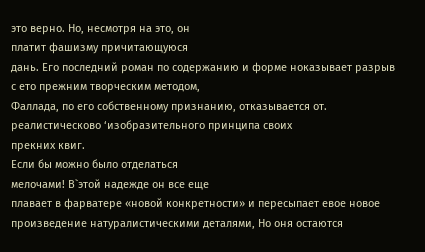это верно. Но, несмотря на это, он
платит фашизму причитающуюся
дань. Его последний роман по содержанию и форме ноказывает разрыв
с ето прежним творческим методом,
Фаллада, по его собственному признанию, отказывается от. реалистическово ‘изобразительного принципа своих
прекних квиг.
Если бы можно было отделаться
мелочами! В`этой надежде он все еще
плавает в фарватере «новой конкретности» и пересыпает евое новое произведение натуралистическими деталями, Но оня остаются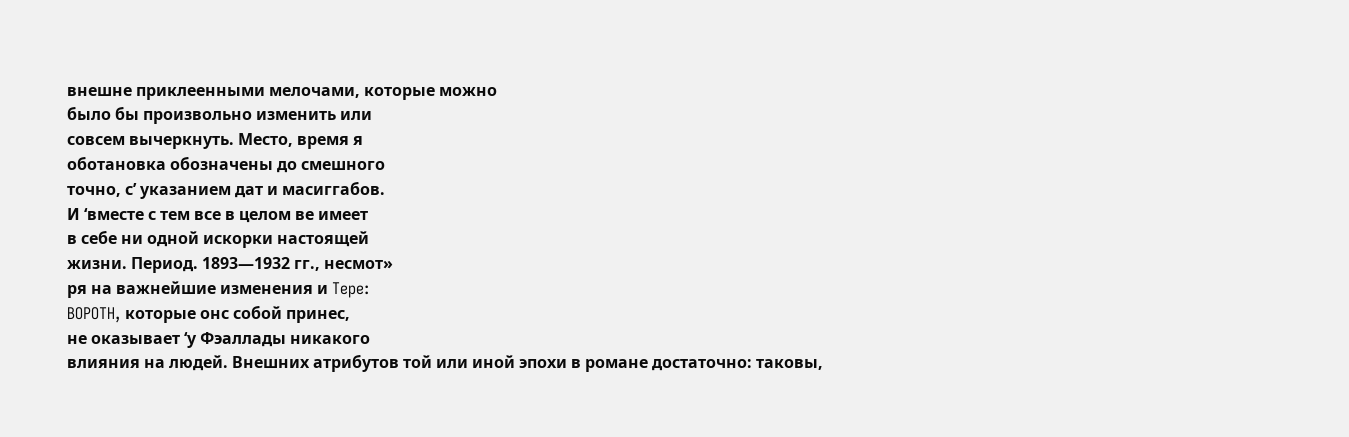внешне приклеенными мелочами, которые можно
было бы произвольно изменить или
совсем вычеркнуть. Место, время я
оботановка обозначены до смешного
точно, с’ указанием дат и масиггабов.
И ‘вместе с тем все в целом ве имеет
в себе ни одной искорки настоящей
жизни. Период. 1893—1932 гг., несмот»
ря на важнейшие изменения и Tepe:
BOPOTH, которые онс собой принес,
не оказывает ‘у Фэаллады никакого
влияния на людей. Внешних атрибутов той или иной эпохи в романе достаточно: таковы,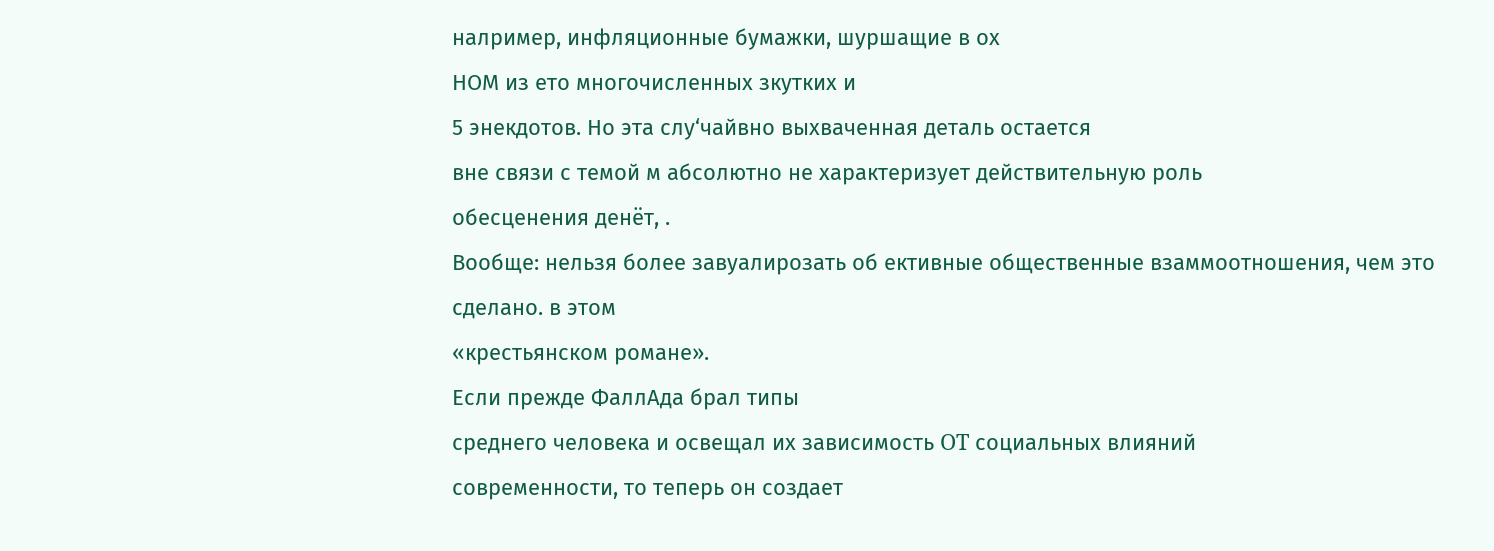налример, инфляционные бумажки, шуршащие в ох
НОМ из ето многочисленных зкутких и
5 энекдотов. Но эта слу‘чайвно выхваченная деталь остается
вне связи с темой м абсолютно не характеризует действительную роль
обесценения денёт, .
Вообще: нельзя более завуалирозать об ективные общественные взаммоотношения, чем это сделано. в этом
«крестьянском романе».
Если прежде ФаллАда брал типы
среднего человека и освещал их зависимость OT социальных влияний
современности, то теперь он создает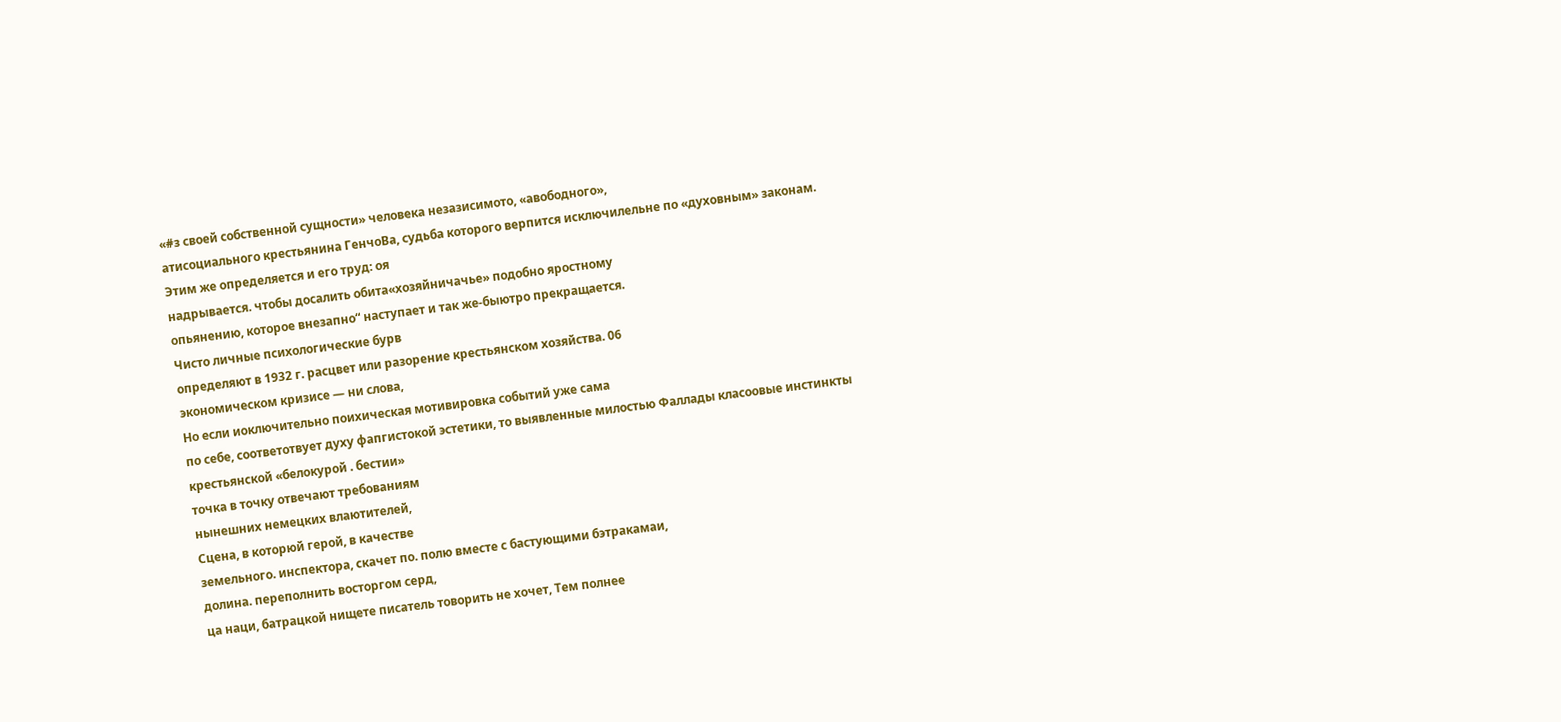«#з своей собственной сущности» человека незазисимото, «авободного»,
атисоциального крестьянина ГенчоBa, судьба которого верпится исключилельне по «духовным» законам.
Этим же определяется и его труд: оя
надрывается. чтобы досалить обита«хозяйничачье» подобно яростному
опьянению, которое внезапно“ наступает и так же-быютро прекращается.
Чисто личные психологические бурв
определяют в 1932 г. расцвет или разорение крестьянском хозяйства. 06
экономическом кризисе — ни слова,
Но если иоключительно поихическая мотивировка событий уже сама
по себе, соответотвует духу фапгистокой эстетики, то выявленные милостью Фаллады класоовые инстинкты
крестьянской «белокурой . бестии»
точка в точку отвечают требованиям
нынешних немецких влаютителей,
Сцена, в которюй герой, в качестве
земельного. инспектора, скачет по. полю вместе с бастующими бэтракамаи,
долина. переполнить восторгом серд,
ца наци, батрацкой нищете писатель товорить не хочет, Тем полнее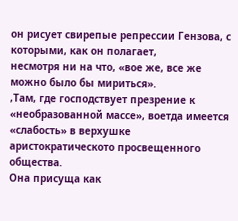он рисует свирепые репрессии Гензова, с которыми, как он полагает,
несмотря ни на что, «вое же, все же
можно было бы мириться».
‚Там, где господствует презрение к
«необразованной массе», воетда имеется «слабость» в верхушке аристократическото просвещенного общества.
Она присуща как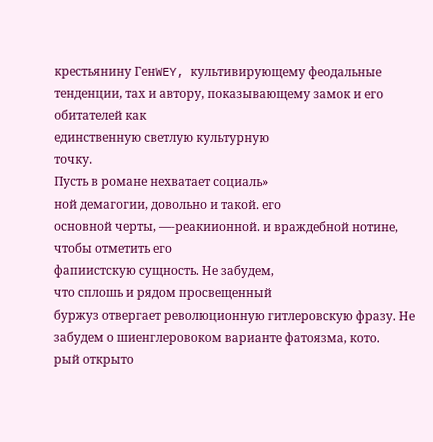крестьянину ГенWEY, культивирующему феодальные
тенденции, тах и автору, показывающему замок и его обитателей как
единственную светлую культурную
точку.
Пусть в романе нехватает социаль»
ной демагогии, довольно и такой. его
основной черты, —-реакиионной. и враждебной нотине, чтобы отметить его
фапиистскую сущность. Не забудем,
что сплошь и рядом просвещенный
буржуз отвергает революционную гитлеровскую фразу. Не забудем о шиенглеровоком варианте фатоязма, кото.
рый открыто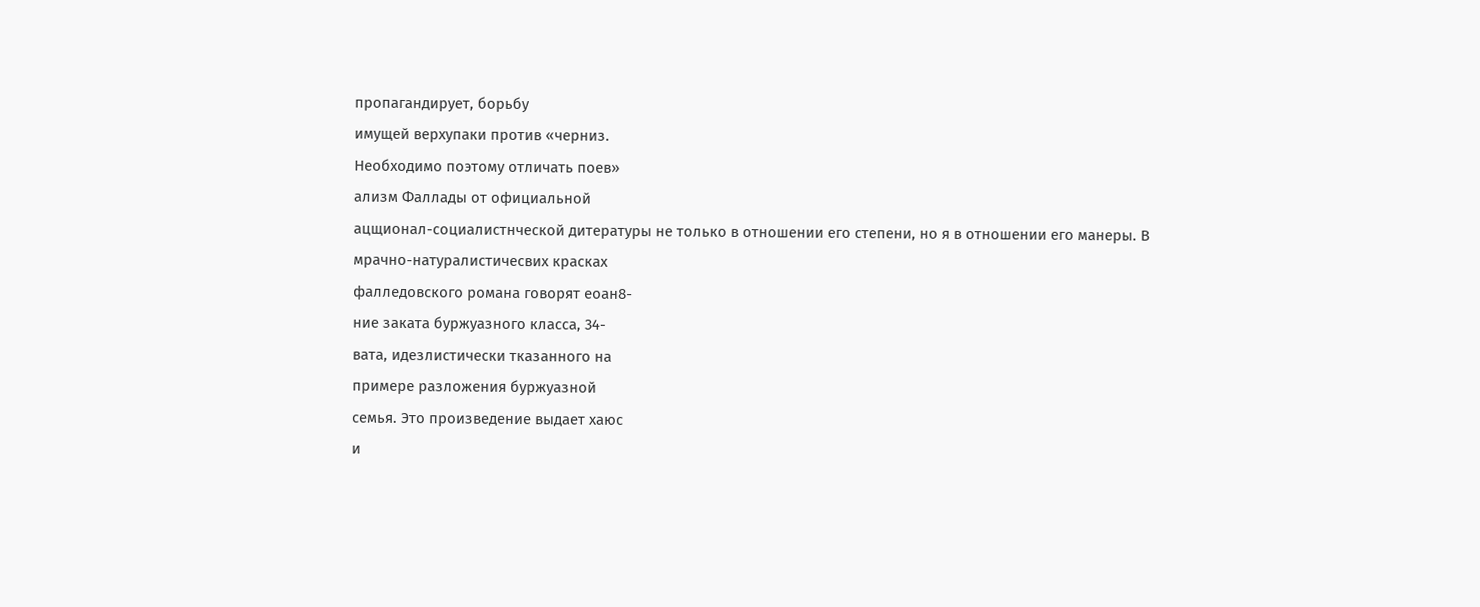пропагандирует, борьбу
имущей верхупаки против «черниз.
Необходимо поэтому отличать поев»
ализм Фаллады от официальной
ацщионал-социалистнческой дитературы не только в отношении его степени, но я в отношении его манеры. В
мрачно-натуралистичесвих красках
фалледовского романа говорят еоан8-
ние заката буржуазного класса, 34-
вата, идезлистически тказанного на
примере разложения буржуазной
семья. Это произведение выдает хаюс
и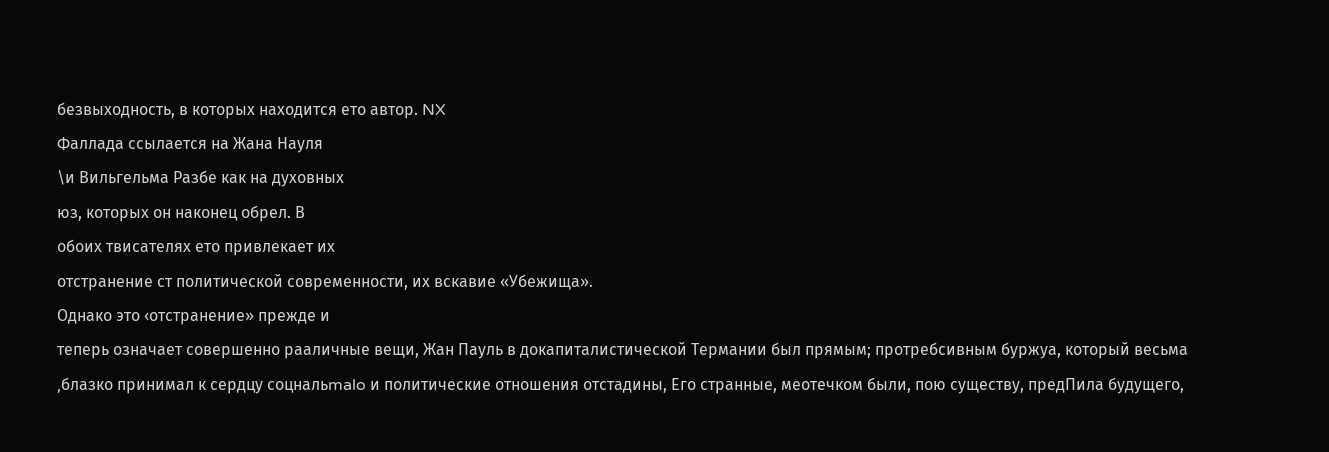безвыходность, в которых находится ето автор. NX
Фаллада ссылается на Жана Науля
\и Вильгельма Разбе как на духовных
юз, которых он наконец обрел. В
обоих твисателях ето привлекает их
отстранение ст политической современности, их вскавие «Убежища».
Однако это ‹отстранение» прежде и
теперь означает совершенно рааличные вещи, Жан Пауль в докапиталистической Термании был прямым; протребсивным буржуа, который весьма
‚блазко принимал к сердцу соцнальmalo и политические отношения отстадины, Его странные, меотечком были, пою существу, предПила будущего,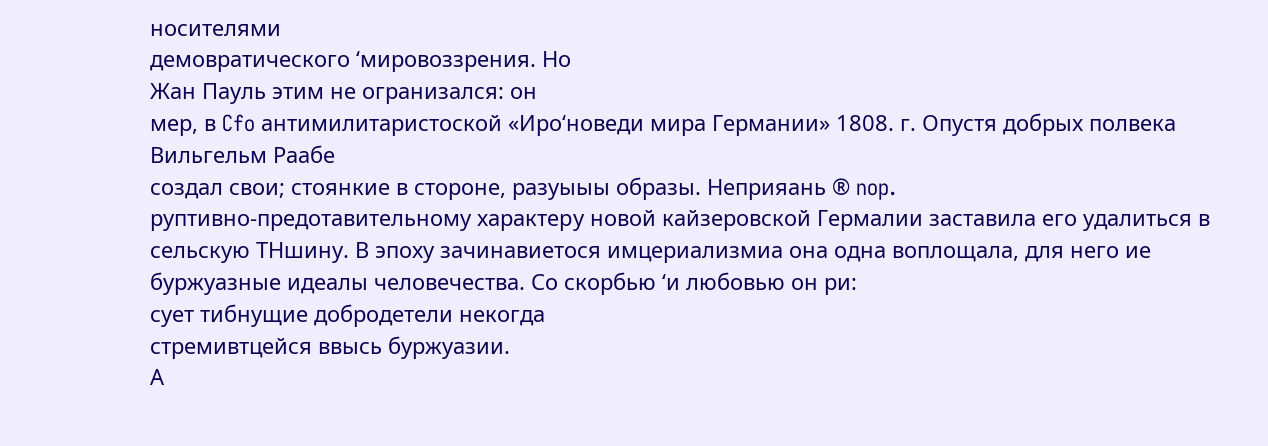носителями
демовратического ‘мировоззрения. Но
Жан Пауль этим не огранизался: он
мер, в Cfo антимилитаристоской «Иро‘новеди мира Германии» 1808. г. Опустя добрых полвека Вильгельм Раабе
создал свои; стоянкие в стороне, разуыыы образы. Неприяань ® nop.
руптивно-предотавительному характеpy новой кайзеровской Гермалии заставила его удалиться в сельскую THшину. В эпоху зачинавиетося имцериализмиа она одна воплощала, для него ие буржуазные идеалы человечества. Со скорбью ‘и любовью он ри:
сует тибнущие добродетели некогда
стремивтцейся ввысь буржуазии.
А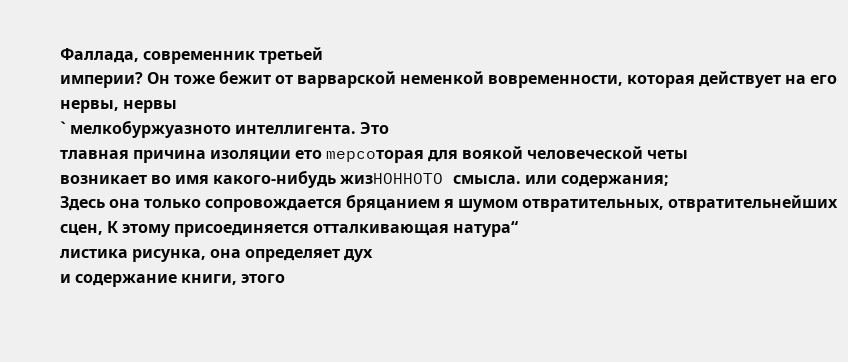Фаллада, современник третьей
империи? Он тоже бежит от варварской неменкой вовременности, которая действует на его нервы, нервы
` мелкобуржуазното интеллигента. Это
тлавная причина изоляции ето mepcoторая для воякой человеческой четы
возникает во имя какого-нибудь жизHOHHOTO смысла. или содержания;
Здесь она только сопровождается бряцанием я шумом отвратительных, отвратительнейших сцен, К этому присоединяется отталкивающая натура“
листика рисунка, она определяет дух
и содержание книги, этого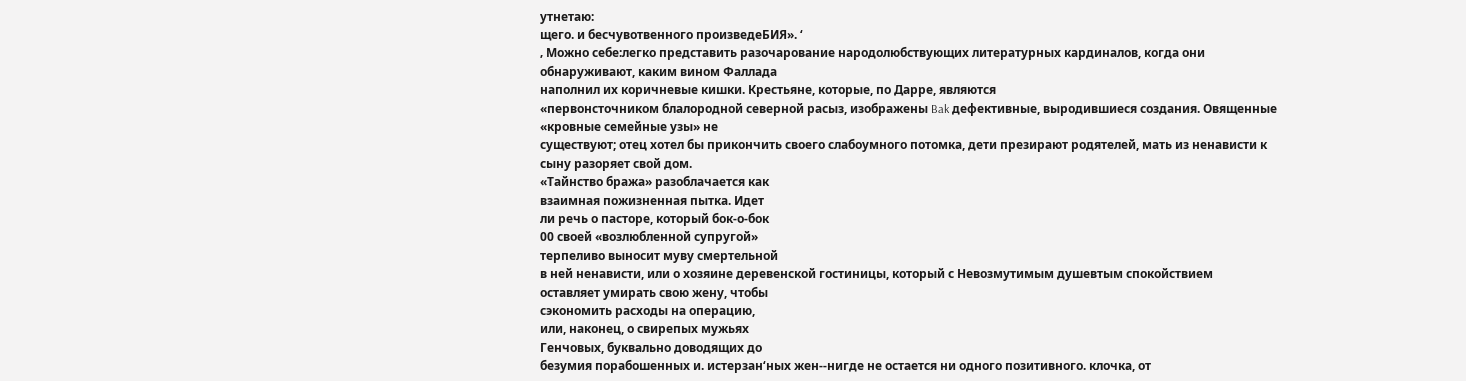утнетаю:
щего. и бесчувотвенного произведеБИЯ». ‘
‚ Можно себе:легко представить разочарование народолюбствующих литературных кардиналов, когда они обнаруживают, каким вином Фаллада
наполнил их коричневые кишки. Крестьяне, которые, по Дарре, являются
«первонсточником блалородной северной расыз, изображены Bak дефективные, выродившиеся создания. Овященные «кровные семейные узы» не
существуют; отец хотел бы прикончить своего слабоумного потомка, дети презирают родятелей, мать из ненависти к сыну разоряет свой дом.
«Тайнство бража» разоблачается как
взаимная пожизненная пытка. Идет
ли речь о пасторе, который бок-о-бок
00 своей «возлюбленной супругой»
терпеливо выносит муву смертельной
в ней ненависти, или о хозяине деревенской гостиницы, который с Heвозмутимым душевтым спокойствием
оставляет умирать свою жену, чтобы
сэкономить расходы на операцию,
или, наконец, о свирепых мужьях
Генчовых, буквально доводящих до
безумия порабошенных и. истерзан‘ных жен--нигде не остается ни одного позитивного. клочка, от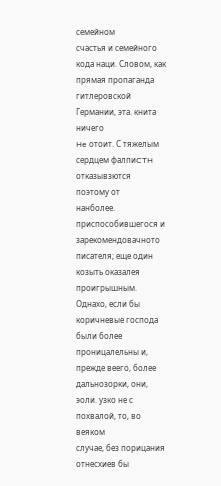семейном
счастья и семейного кода наци. Словом, как прямая пропаганда гитлеровской Германии, эта. книта ничего
He отоит. С тяжелым сердцем фалпиCTH отказывзются
поэтому от
нанболее. приспособившегося и зарекомендовачното писателя; еще один козыть оказалея проигрышным.
Однахо, если бы коричневые господа были более проницалельны и,
прежде веего, более дальнозорки, они,
эоли. узко не с похвалой, то, во веяком
случае, без порицания отнесхиев бы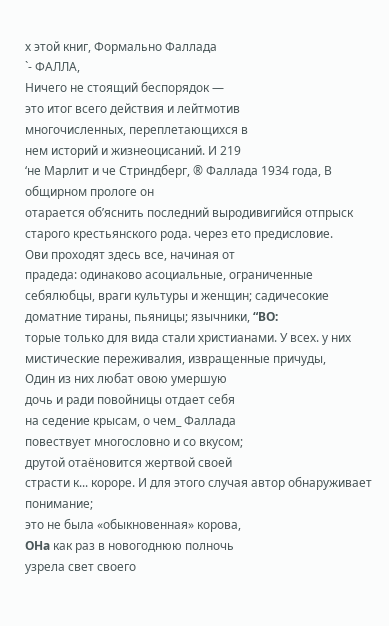х этой книг, Формально Фаллада
`- ФАЛЛА,
Ничего не стоящий беспорядок —
это итог всего действия и лейтмотив
многочисленных, переплетающихся в
нем историй и жизнеоцисаний. И 219
‘не Марлит и че Стриндберг, ® Фаллада 1934 года, В общирном прологе он
отарается об’яснить последний выродивигийся отпрыск старого крестьянского рода. через ето предисловие.
Ови проходят здесь все, начиная от
прадеда: одинаково асоциальные, ограниченные себялюбцы, враги культуры и женщин; садичесокие доматние тираны, пьяницы; язычники, “BO:
торые только для вида стали христианами. У всех. у них мистические переживалия, извращенные причуды,
Один из них любат овою умершую
дочь и ради повойницы отдает себя
на седение крысам, о чем_ Фаллада
повествует многословно и со вкусом;
друтой отаёновится жертвой своей
страсти к... короре. И для этого случая автор обнаруживает понимание;
это не была «обыкновенная» корова,
OHa как раз в новогоднюю полночь
узрела свет своего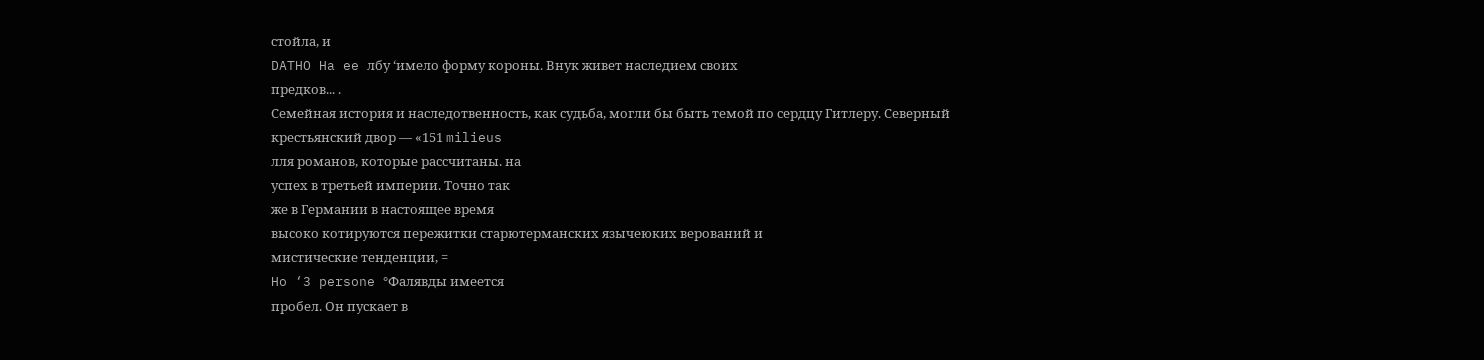стойла, и
DATHO Ha ee лбу ‘имело форму короны. Внук живет наследием своих
предков... .
Семейная история и наследотвенность, как судьба, могли бы быть темой по сердцу Гитлеру. Северный
крестьянский двор — «151 milieus
лля романов, которые рассчитаны. на
успех в третьей империи. Точно так
же в Германии в настоящее время
высоко котируются пережитки старютерманских язычеюких верований и
мистические тенденции, =
Ho ‘3 persone °Фалявды имеется
пробел. Он пускает в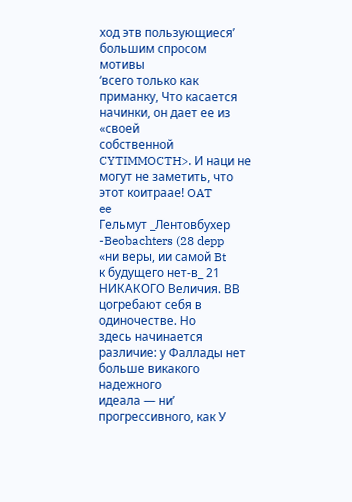ход этв пользующиеся’ большим спросом мотивы
‘всего только как приманку, Что касается начинки, он дает ее из «своей
собственной CYTIMMOCTH>. И наци не
могут не заметить, что этот коитраae! OAT
ee
Гельмут _Лентовбухер
-Beobachters (28 depp
«ни веры, ии самой Bt
к будущего нет-в_ 21
НИКАКОГО Величия. ВВ
цогребают себя в одиночестве. Но
здесь начинается различие: у Фаллады нет больше викакого надежного
идеала — ни’ прогрессивного, как У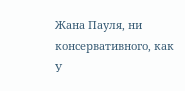Жана Пауля, ни консервативного, как
У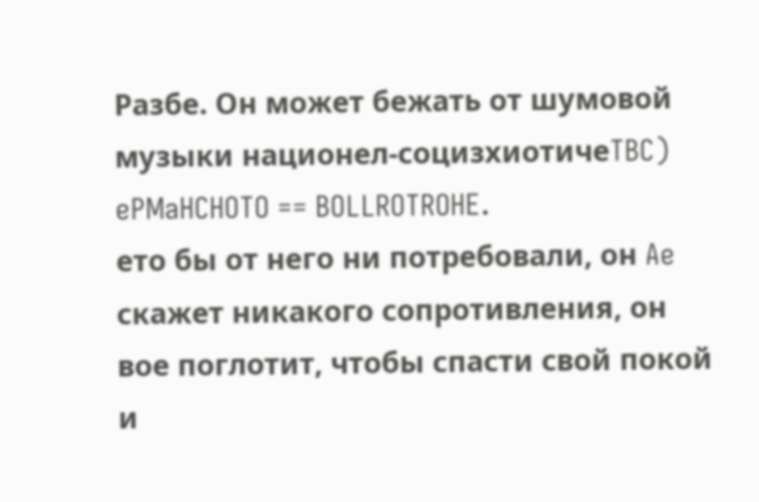Разбе. Он может бежать от шумовой музыки национел-социзхиотичеTBC) ePMaHCHOTO == BOLLROTROHE.
ето бы от него ни потребовали, он Ae
скажет никакого сопротивления, он
вое поглотит, чтобы спасти свой покой и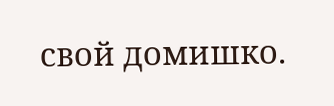свой домишко.